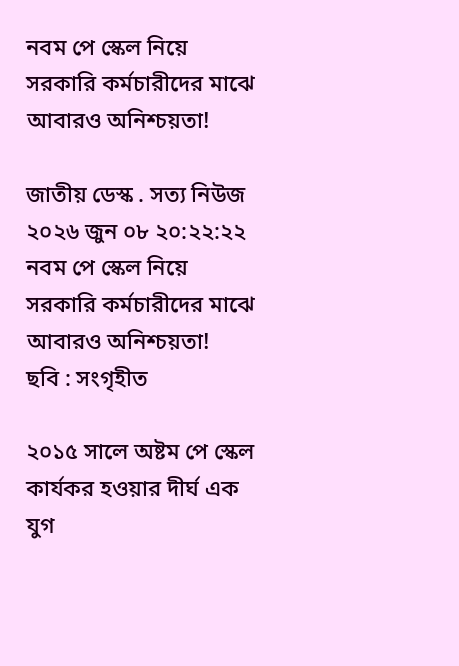নবম পে স্কেল নিয়ে সরকারি কর্মচারীদের মাঝে আবারও অনিশ্চয়তা!

জাতীয় ডেস্ক . সত্য নিউজ
২০২৬ জুন ০৮ ২০:২২:২২
নবম পে স্কেল নিয়ে সরকারি কর্মচারীদের মাঝে আবারও অনিশ্চয়তা!
ছবি : সংগৃহীত

২০১৫ সালে অষ্টম পে স্কেল কার্যকর হওয়ার দীর্ঘ এক যুগ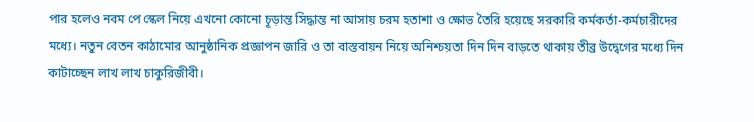পার হলেও নবম পে স্কেল নিয়ে এখনো কোনো চূড়ান্ত সিদ্ধান্ত না আসায় চরম হতাশা ও ক্ষোভ তৈরি হয়েছে সরকারি কর্মকর্তা-কর্মচারীদের মধ্যে। নতুন বেতন কাঠামোর আনুষ্ঠানিক প্রজ্ঞাপন জারি ও তা বাস্তবায়ন নিয়ে অনিশ্চয়তা দিন দিন বাড়তে থাকায় তীব্র উদ্বেগের মধ্যে দিন কাটাচ্ছেন লাখ লাখ চাকুরিজীবী।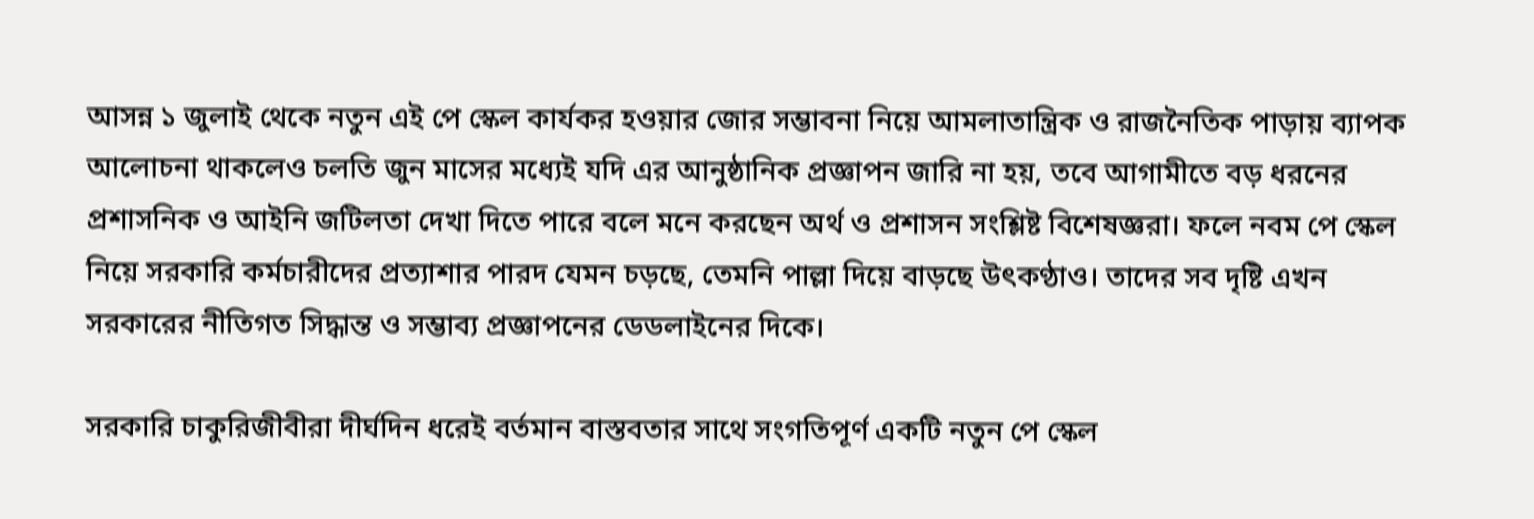আসন্ন ১ জুলাই থেকে নতুন এই পে স্কেল কার্যকর হওয়ার জোর সম্ভাবনা নিয়ে আমলাতান্ত্রিক ও রাজনৈতিক পাড়ায় ব্যাপক আলোচনা থাকলেও চলতি জুন মাসের মধ্যেই যদি এর আনুষ্ঠানিক প্রজ্ঞাপন জারি না হয়, তবে আগামীতে বড় ধরনের প্রশাসনিক ও আইনি জটিলতা দেখা দিতে পারে বলে মনে করছেন অর্থ ও প্রশাসন সংশ্লিষ্ট বিশেষজ্ঞরা। ফলে নবম পে স্কেল নিয়ে সরকারি কর্মচারীদের প্রত্যাশার পারদ যেমন চড়ছে, তেমনি পাল্লা দিয়ে বাড়ছে উৎকণ্ঠাও। তাদের সব দৃষ্টি এখন সরকারের নীতিগত সিদ্ধান্ত ও সম্ভাব্য প্রজ্ঞাপনের ডেডলাইনের দিকে।

সরকারি চাকুরিজীবীরা দীর্ঘদিন ধরেই বর্তমান বাস্তবতার সাথে সংগতিপূর্ণ একটি নতুন পে স্কেল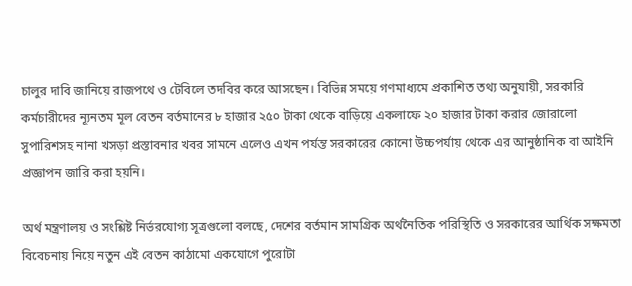চালুর দাবি জানিয়ে রাজপথে ও টেবিলে তদবির করে আসছেন। বিভিন্ন সময়ে গণমাধ্যমে প্রকাশিত তথ্য অনুযায়ী, সরকারি কর্মচারীদের ন্যূনতম মূল বেতন বর্তমানের ৮ হাজার ২৫০ টাকা থেকে বাড়িয়ে একলাফে ২০ হাজার টাকা করার জোরালো সুপারিশসহ নানা খসড়া প্রস্তাবনার খবর সামনে এলেও এখন পর্যন্ত সরকারের কোনো উচ্চপর্যায় থেকে এর আনুষ্ঠানিক বা আইনি প্রজ্ঞাপন জারি করা হয়নি।

অর্থ মন্ত্রণালয় ও সংশ্লিষ্ট নির্ভরযোগ্য সূত্রগুলো বলছে, দেশের বর্তমান সামগ্রিক অর্থনৈতিক পরিস্থিতি ও সরকারের আর্থিক সক্ষমতা বিবেচনায় নিয়ে নতুন এই বেতন কাঠামো একযোগে পুরোটা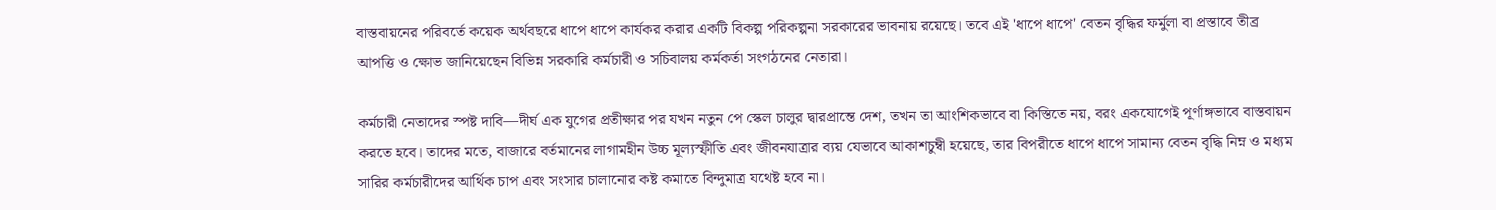বাস্তবায়নের পরিবর্তে কয়েক অর্থবছরে ধাপে ধাপে কার্যকর করার একটি বিকল্প পরিকল্পনা সরকারের ভাবনায় রয়েছে। তবে এই 'ধাপে ধাপে' বেতন বৃদ্ধির ফর্মুলা বা প্রস্তাবে তীব্র আপত্তি ও ক্ষোভ জানিয়েছেন বিভিন্ন সরকারি কর্মচারী ও সচিবালয় কর্মকর্তা সংগঠনের নেতারা।

কর্মচারী নেতাদের স্পষ্ট দাবি—দীর্ঘ এক যুগের প্রতীক্ষার পর যখন নতুন পে স্কেল চালুর দ্বারপ্রান্তে দেশ, তখন তা আংশিকভাবে বা কিস্তিতে নয়, বরং একযোগেই পূর্ণাঙ্গভাবে বাস্তবায়ন করতে হবে। তাদের মতে, বাজারে বর্তমানের লাগামহীন উচ্চ মূল্যস্ফীতি এবং জীবনযাত্রার ব্যয় যেভাবে আকাশচুম্বী হয়েছে, তার বিপরীতে ধাপে ধাপে সামান্য বেতন বৃদ্ধি নিম্ন ও মধ্যম সারির কর্মচারীদের আর্থিক চাপ এবং সংসার চালানোর কষ্ট কমাতে বিন্দুমাত্র যথেষ্ট হবে না।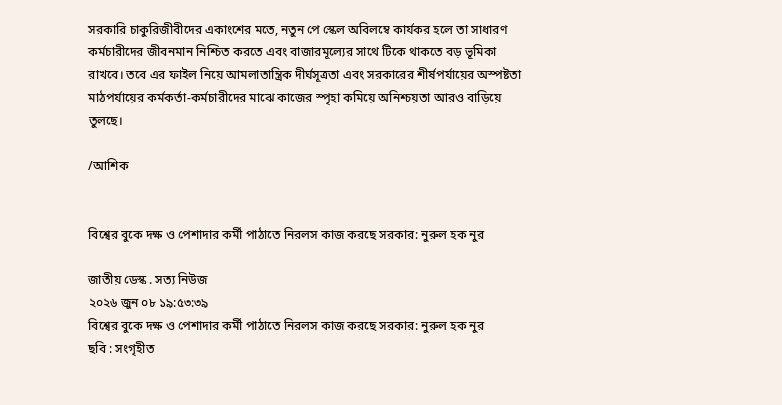সরকারি চাকুরিজীবীদের একাংশের মতে, নতুন পে স্কেল অবিলম্বে কার্যকর হলে তা সাধারণ কর্মচারীদের জীবনমান নিশ্চিত করতে এবং বাজারমূল্যের সাথে টিকে থাকতে বড় ভূমিকা রাখবে। তবে এর ফাইল নিয়ে আমলাতান্ত্রিক দীর্ঘসূত্রতা এবং সরকারের শীর্ষপর্যায়ের অস্পষ্টতা মাঠপর্যায়ের কর্মকর্তা-কর্মচারীদের মাঝে কাজের স্পৃহা কমিয়ে অনিশ্চয়তা আরও বাড়িয়ে তুলছে।

/আশিক


বিশ্বের বুকে দক্ষ ও পেশাদার কর্মী পাঠাতে নিরলস কাজ করছে সরকার: নুরুল হক নুর

জাতীয় ডেস্ক . সত্য নিউজ
২০২৬ জুন ০৮ ১৯:৫৩:৩৯
বিশ্বের বুকে দক্ষ ও পেশাদার কর্মী পাঠাতে নিরলস কাজ করছে সরকার: নুরুল হক নুর
ছবি : সংগৃহীত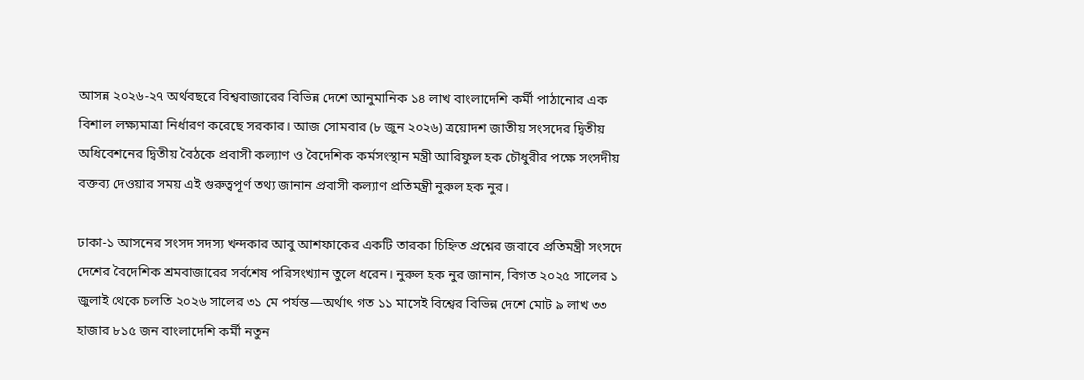আসন্ন ২০২৬-২৭ অর্থবছরে বিশ্ববাজারের বিভিন্ন দেশে আনুমানিক ১৪ লাখ বাংলাদেশি কর্মী পাঠানোর এক বিশাল লক্ষ্যমাত্রা নির্ধারণ করেছে সরকার। আজ সোমবার (৮ জুন ২০২৬) ত্রয়োদশ জাতীয় সংসদের দ্বিতীয় অধিবেশনের দ্বিতীয় বৈঠকে প্রবাসী কল্যাণ ও বৈদেশিক কর্মসংস্থান মন্ত্রী আরিফুল হক চৌধুরীর পক্ষে সংসদীয় বক্তব্য দেওয়ার সময় এই গুরুত্বপূর্ণ তথ্য জানান প্রবাসী কল্যাণ প্রতিমন্ত্রী নুরুল হক নুর।

ঢাকা-১ আসনের সংসদ সদস্য খন্দকার আবু আশফাকের একটি তারকা চিহ্নিত প্রশ্নের জবাবে প্রতিমন্ত্রী সংসদে দেশের বৈদেশিক শ্রমবাজারের সর্বশেষ পরিসংখ্যান তুলে ধরেন। নুরুল হক নুর জানান, বিগত ২০২৫ সালের ১ জুলাই থেকে চলতি ২০২৬ সালের ৩১ মে পর্যন্ত—অর্থাৎ গত ১১ মাসেই বিশ্বের বিভিন্ন দেশে মোট ৯ লাখ ৩৩ হাজার ৮১৫ জন বাংলাদেশি কর্মী নতুন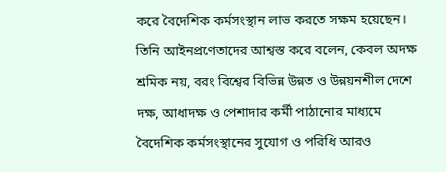করে বৈদেশিক কর্মসংস্থান লাভ করতে সক্ষম হয়েছেন। তিনি আইনপ্রণেতাদের আশ্বস্ত করে বলেন, কেবল অদক্ষ শ্রমিক নয়, বরং বিশ্বের বিভিন্ন উন্নত ও উন্নয়নশীল দেশে দক্ষ, আধাদক্ষ ও পেশাদার কর্মী পাঠানোর মাধ্যমে বৈদেশিক কর্মসংস্থানের সুযোগ ও পরিধি আরও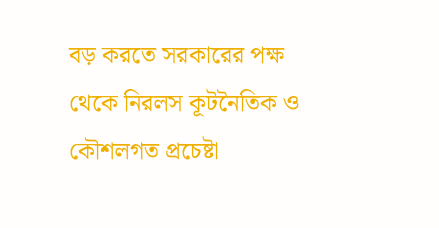বড় করতে সরকারের পক্ষ থেকে নিরলস কূটনৈতিক ও কৌশলগত প্রচেষ্টা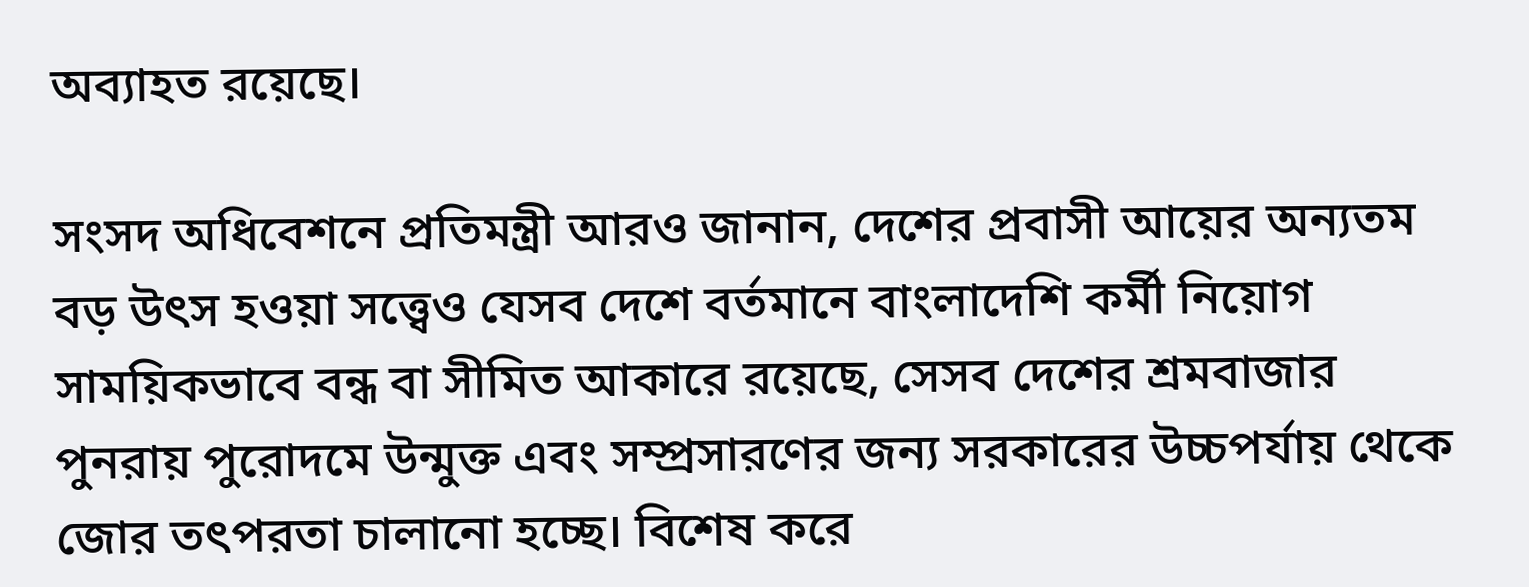অব্যাহত রয়েছে।

সংসদ অধিবেশনে প্রতিমন্ত্রী আরও জানান, দেশের প্রবাসী আয়ের অন্যতম বড় উৎস হওয়া সত্ত্বেও যেসব দেশে বর্তমানে বাংলাদেশি কর্মী নিয়োগ সাময়িকভাবে বন্ধ বা সীমিত আকারে রয়েছে, সেসব দেশের শ্রমবাজার পুনরায় পুরোদমে উন্মুক্ত এবং সম্প্রসারণের জন্য সরকারের উচ্চপর্যায় থেকে জোর তৎপরতা চালানো হচ্ছে। বিশেষ করে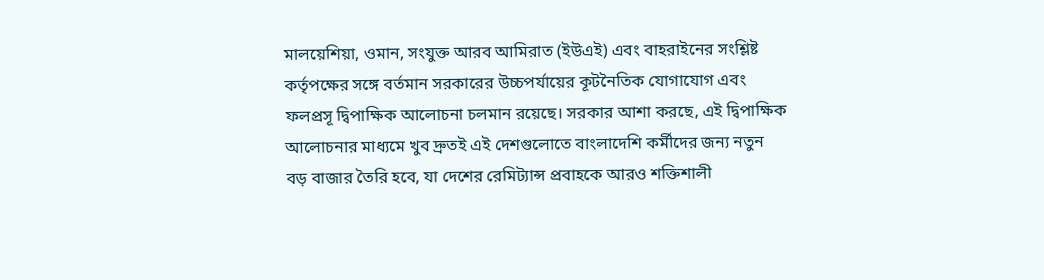মালয়েশিয়া, ওমান, সংযুক্ত আরব আমিরাত (ইউএই) এবং বাহরাইনের সংশ্লিষ্ট কর্তৃপক্ষের সঙ্গে বর্তমান সরকারের উচ্চপর্যায়ের কূটনৈতিক যোগাযোগ এবং ফলপ্রসূ দ্বিপাক্ষিক আলোচনা চলমান রয়েছে। সরকার আশা করছে, এই দ্বিপাক্ষিক আলোচনার মাধ্যমে খুব দ্রুতই এই দেশগুলোতে বাংলাদেশি কর্মীদের জন্য নতুন বড় বাজার তৈরি হবে, যা দেশের রেমিট্যান্স প্রবাহকে আরও শক্তিশালী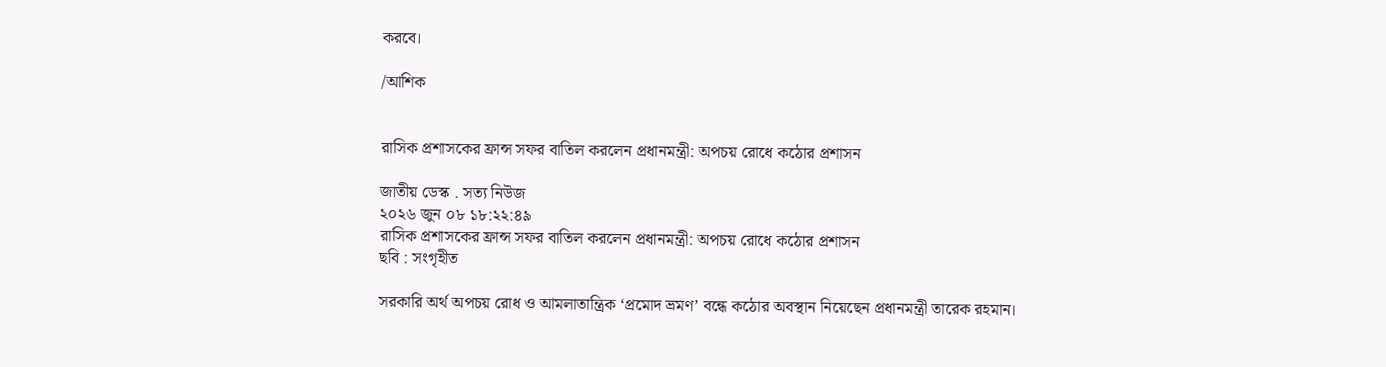করবে।

/আশিক


রাসিক প্রশাসকের ফ্রান্স সফর বাতিল করলেন প্রধানমন্ত্রী: অপচয় রোধে কঠোর প্রশাসন

জাতীয় ডেস্ক . সত্য নিউজ
২০২৬ জুন ০৮ ১৮:২২:৪৯
রাসিক প্রশাসকের ফ্রান্স সফর বাতিল করলেন প্রধানমন্ত্রী: অপচয় রোধে কঠোর প্রশাসন
ছবি : সংগৃহীত

সরকারি অর্থ অপচয় রোধ ও আমলাতান্ত্রিক ‘প্রমোদ ভ্রমণ’ বন্ধে কঠোর অবস্থান নিয়েছেন প্রধানমন্ত্রী তারেক রহমান।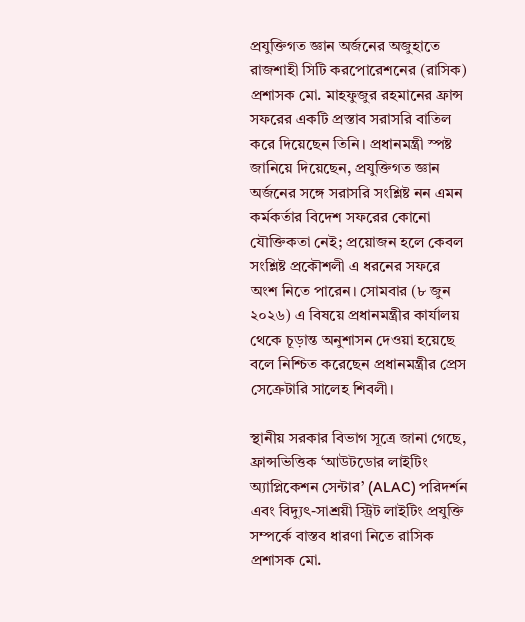প্রযুক্তিগত জ্ঞান অর্জনের অজুহাতে রাজশাহী সিটি করপোরেশনের (রাসিক) প্রশাসক মো. মাহফুজুর রহমানের ফ্রান্স সফরের একটি প্রস্তাব সরাসরি বাতিল করে দিয়েছেন তিনি। প্রধানমন্ত্রী স্পষ্ট জানিয়ে দিয়েছেন, প্রযুক্তিগত জ্ঞান অর্জনের সঙ্গে সরাসরি সংশ্লিষ্ট নন এমন কর্মকর্তার বিদেশ সফরের কোনো যৌক্তিকতা নেই; প্রয়োজন হলে কেবল সংশ্লিষ্ট প্রকৌশলী এ ধরনের সফরে অংশ নিতে পারেন। সোমবার (৮ জুন ২০২৬) এ বিষয়ে প্রধানমন্ত্রীর কার্যালয় থেকে চূড়ান্ত অনুশাসন দেওয়া হয়েছে বলে নিশ্চিত করেছেন প্রধানমন্ত্রীর প্রেস সেক্রেটারি সালেহ শিবলী।

স্থানীয় সরকার বিভাগ সূত্রে জানা গেছে, ফ্রান্সভিত্তিক ‘আউটডোর লাইটিং অ্যাপ্লিকেশন সেন্টার’ (ALAC) পরিদর্শন এবং বিদ্যুৎ-সাশ্রয়ী স্ট্রিট লাইটিং প্রযুক্তি সম্পর্কে বাস্তব ধারণা নিতে রাসিক প্রশাসক মো.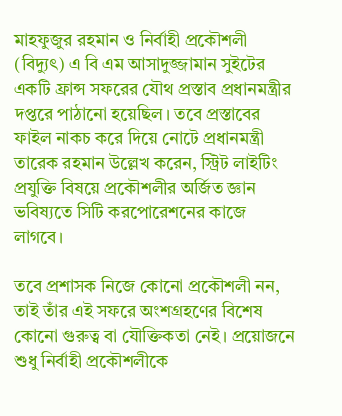মাহফুজুর রহমান ও নির্বাহী প্রকৌশলী (বিদ্যুৎ) এ বি এম আসাদুজ্জামান সুইটের একটি ফ্রান্স সফরের যৌথ প্রস্তাব প্রধানমন্ত্রীর দপ্তরে পাঠানো হয়েছিল। তবে প্রস্তাবের ফাইল নাকচ করে দিয়ে নোটে প্রধানমন্ত্রী তারেক রহমান উল্লেখ করেন, স্ট্রিট লাইটিং প্রযুক্তি বিষয়ে প্রকৌশলীর অর্জিত জ্ঞান ভবিষ্যতে সিটি করপোরেশনের কাজে লাগবে।

তবে প্রশাসক নিজে কোনো প্রকৌশলী নন, তাই তাঁর এই সফরে অংশগ্রহণের বিশেষ কোনো গুরুত্ব বা যৌক্তিকতা নেই। প্রয়োজনে শুধু নির্বাহী প্রকৌশলীকে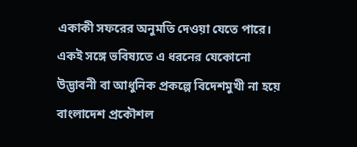একাকী সফরের অনুমতি দেওয়া যেতে পারে। একই সঙ্গে ভবিষ্যতে এ ধরনের যেকোনো উদ্ভাবনী বা আধুনিক প্রকল্পে বিদেশমুখী না হয়ে বাংলাদেশ প্রকৌশল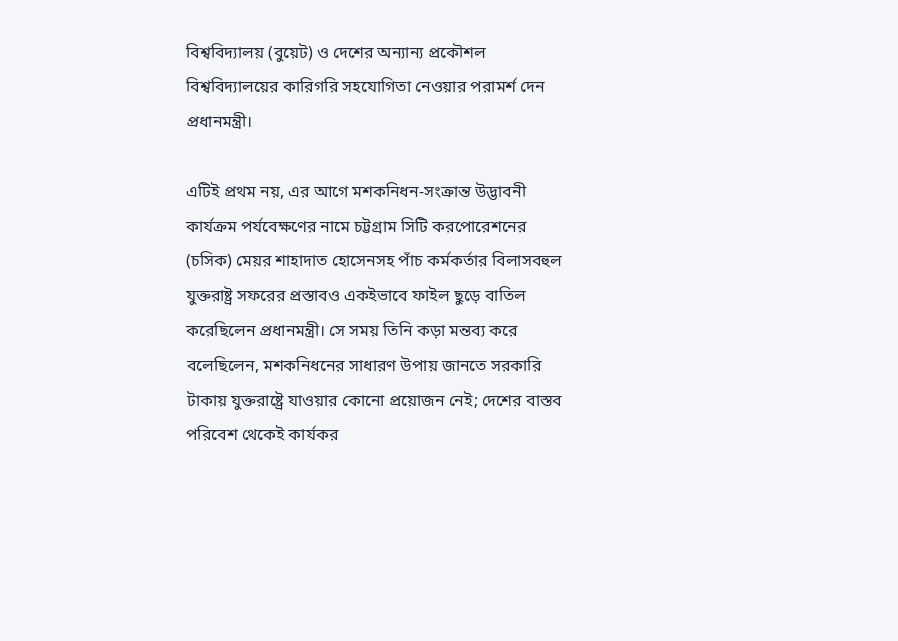বিশ্ববিদ্যালয় (বুয়েট) ও দেশের অন্যান্য প্রকৌশল বিশ্ববিদ্যালয়ের কারিগরি সহযোগিতা নেওয়ার পরামর্শ দেন প্রধানমন্ত্রী।

এটিই প্রথম নয়, এর আগে মশকনিধন-সংক্রান্ত উদ্ভাবনী কার্যক্রম পর্যবেক্ষণের নামে চট্টগ্রাম সিটি করপোরেশনের (চসিক) মেয়র শাহাদাত হোসেনসহ পাঁচ কর্মকর্তার বিলাসবহুল যুক্তরাষ্ট্র সফরের প্রস্তাবও একইভাবে ফাইল ছুড়ে বাতিল করেছিলেন প্রধানমন্ত্রী। সে সময় তিনি কড়া মন্তব্য করে বলেছিলেন, মশকনিধনের সাধারণ উপায় জানতে সরকারি টাকায় যুক্তরাষ্ট্রে যাওয়ার কোনো প্রয়োজন নেই; দেশের বাস্তব পরিবেশ থেকেই কার্যকর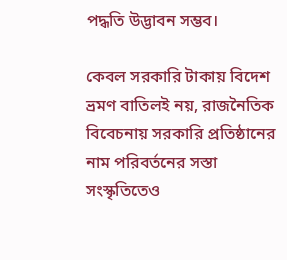পদ্ধতি উদ্ভাবন সম্ভব।

কেবল সরকারি টাকায় বিদেশ ভ্রমণ বাতিলই নয়, রাজনৈতিক বিবেচনায় সরকারি প্রতিষ্ঠানের নাম পরিবর্তনের সস্তা সংস্কৃতিতেও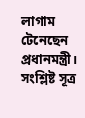লাগাম টেনেছেন প্রধানমন্ত্রী। সংশ্লিষ্ট সূত্র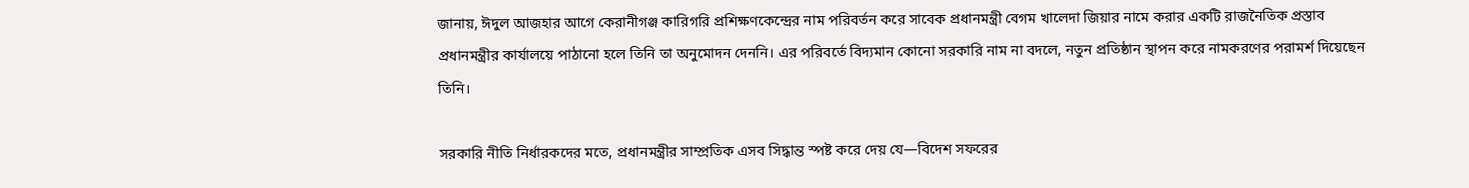জানায়, ঈদুল আজহার আগে কেরানীগঞ্জ কারিগরি প্রশিক্ষণকেন্দ্রের নাম পরিবর্তন করে সাবেক প্রধানমন্ত্রী বেগম খালেদা জিয়ার নামে করার একটি রাজনৈতিক প্রস্তাব প্রধানমন্ত্রীর কার্যালয়ে পাঠানো হলে তিনি তা অনুমোদন দেননি। এর পরিবর্তে বিদ্যমান কোনো সরকারি নাম না বদলে, নতুন প্রতিষ্ঠান স্থাপন করে নামকরণের পরামর্শ দিয়েছেন তিনি।

সরকারি নীতি নির্ধারকদের মতে, প্রধানমন্ত্রীর সাম্প্রতিক এসব সিদ্ধান্ত স্পষ্ট করে দেয় যে—বিদেশ সফরের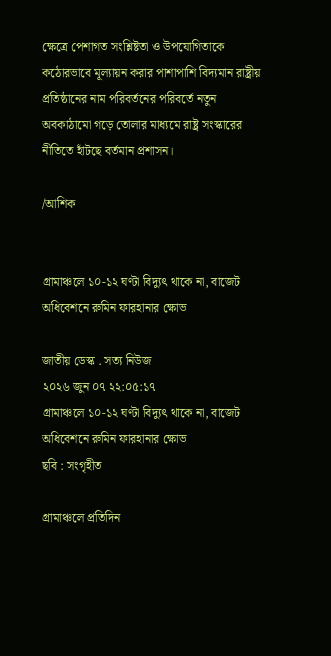ক্ষেত্রে পেশাগত সংশ্লিষ্টতা ও উপযোগিতাকে কঠোরভাবে মূল্যায়ন করার পাশাপাশি বিদ্যমান রাষ্ট্রীয় প্রতিষ্ঠানের নাম পরিবর্তনের পরিবর্তে নতুন অবকাঠামো গড়ে তোলার মাধ্যমে রাষ্ট্র সংস্কারের নীতিতে হাঁটছে বর্তমান প্রশাসন।

/আশিক


গ্রামাঞ্চলে ১০-১২ ঘণ্টা বিদ্যুৎ থাকে না, বাজেট অধিবেশনে রুমিন ফারহানার ক্ষোভ

জাতীয় ডেস্ক . সত্য নিউজ
২০২৬ জুন ০৭ ২২:০৫:১৭
গ্রামাঞ্চলে ১০-১২ ঘণ্টা বিদ্যুৎ থাকে না, বাজেট অধিবেশনে রুমিন ফারহানার ক্ষোভ
ছবি : সংগৃহীত

গ্রামাঞ্চলে প্রতিদিন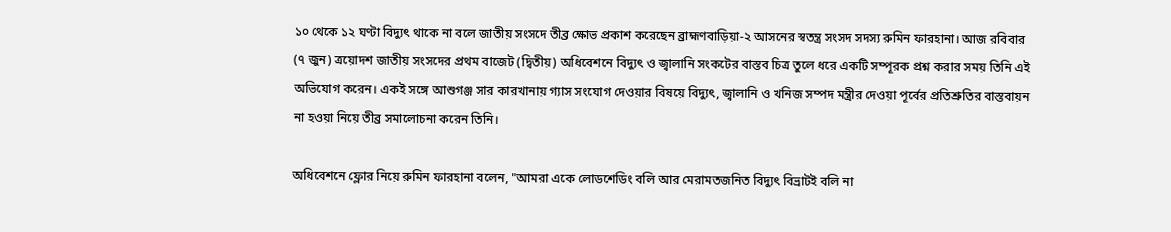১০ থেকে ১২ ঘণ্টা বিদ্যুৎ থাকে না বলে জাতীয় সংসদে তীব্র ক্ষোভ প্রকাশ করেছেন ব্রাহ্মণবাড়িয়া-২ আসনের স্বতন্ত্র সংসদ সদস্য রুমিন ফারহানা। আজ রবিবার (৭ জুন) ত্রয়োদশ জাতীয় সংসদের প্রথম বাজেট (দ্বিতীয়) অধিবেশনে বিদ্যুৎ ও জ্বালানি সংকটের বাস্তব চিত্র তুলে ধরে একটি সম্পূরক প্রশ্ন করার সময় তিনি এই অভিযোগ করেন। একই সঙ্গে আশুগঞ্জ সার কারখানায় গ্যাস সংযোগ দেওয়ার বিষয়ে বিদ্যুৎ, জ্বালানি ও খনিজ সম্পদ মন্ত্রীর দেওয়া পূর্বের প্রতিশ্রুতির বাস্তবায়ন না হওয়া নিয়ে তীব্র সমালোচনা করেন তিনি।

অধিবেশনে ফ্লোর নিয়ে রুমিন ফারহানা বলেন, "আমরা একে লোডশেডিং বলি আর মেরামতজনিত বিদ্যুৎ বিভ্রাটই বলি না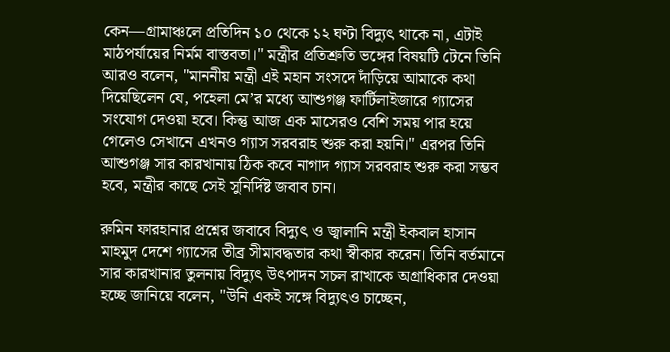কেন—গ্রামাঞ্চলে প্রতিদিন ১০ থেকে ১২ ঘণ্টা বিদ্যুৎ থাকে না, এটাই মাঠপর্যায়ের নির্মম বাস্তবতা।" মন্ত্রীর প্রতিশ্রুতি ভঙ্গের বিষয়টি টেনে তিনি আরও বলেন, "মাননীয় মন্ত্রী এই মহান সংসদে দাঁড়িয়ে আমাকে কথা দিয়েছিলেন যে, পহেলা মে’র মধ্যে আশুগঞ্জ ফার্টিলাইজারে গ্যাসের সংযোগ দেওয়া হবে। কিন্তু আজ এক মাসেরও বেশি সময় পার হয়ে গেলেও সেখানে এখনও গ্যাস সরবরাহ শুরু করা হয়নি।" এরপর তিনি আশুগঞ্জ সার কারখানায় ঠিক কবে নাগাদ গ্যাস সরবরাহ শুরু করা সম্ভব হবে, মন্ত্রীর কাছে সেই সুনির্দিষ্ট জবাব চান।

রুমিন ফারহানার প্রশ্নের জবাবে বিদ্যুৎ ও জ্বালানি মন্ত্রী ইকবাল হাসান মাহমুদ দেশে গ্যাসের তীব্র সীমাবদ্ধতার কথা স্বীকার করেন। তিনি বর্তমানে সার কারখানার তুলনায় বিদ্যুৎ উৎপাদন সচল রাখাকে অগ্রাধিকার দেওয়া হচ্ছে জানিয়ে বলেন, "উনি একই সঙ্গে বিদ্যুৎও চাচ্ছেন,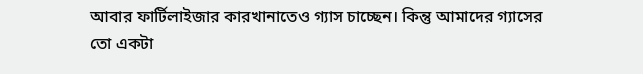আবার ফার্টিলাইজার কারখানাতেও গ্যাস চাচ্ছেন। কিন্তু আমাদের গ্যাসের তো একটা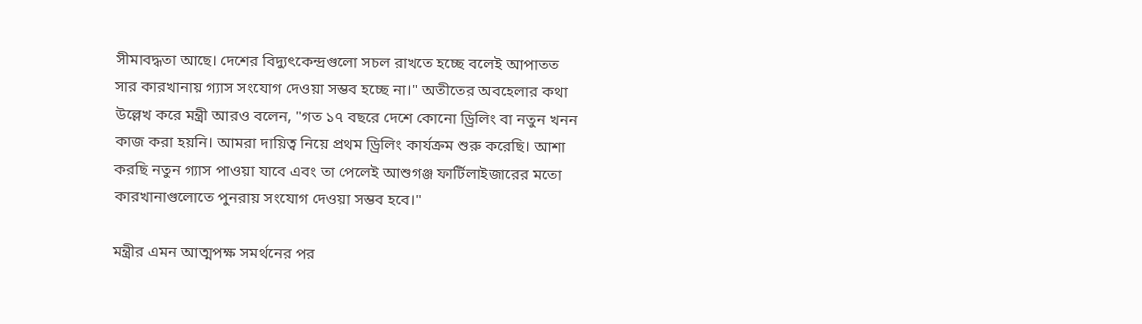সীমাবদ্ধতা আছে। দেশের বিদ্যুৎকেন্দ্রগুলো সচল রাখতে হচ্ছে বলেই আপাতত সার কারখানায় গ্যাস সংযোগ দেওয়া সম্ভব হচ্ছে না।" অতীতের অবহেলার কথা উল্লেখ করে মন্ত্রী আরও বলেন, "গত ১৭ বছরে দেশে কোনো ড্রিলিং বা নতুন খনন কাজ করা হয়নি। আমরা দায়িত্ব নিয়ে প্রথম ড্রিলিং কার্যক্রম শুরু করেছি। আশা করছি নতুন গ্যাস পাওয়া যাবে এবং তা পেলেই আশুগঞ্জ ফার্টিলাইজারের মতো কারখানাগুলোতে পুনরায় সংযোগ দেওয়া সম্ভব হবে।"

মন্ত্রীর এমন আত্মপক্ষ সমর্থনের পর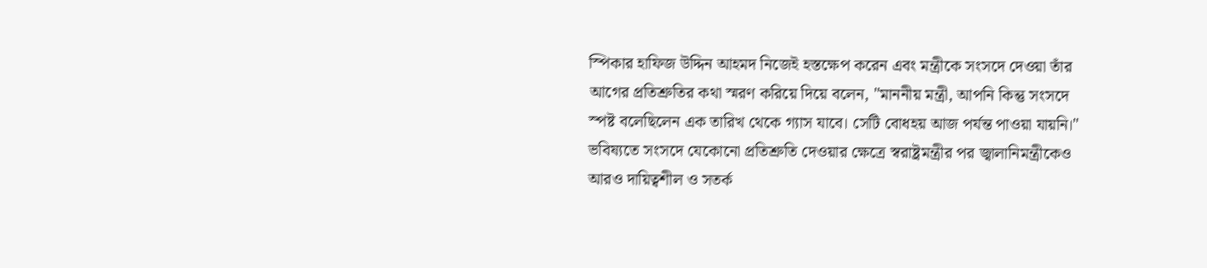স্পিকার হাফিজ উদ্দিন আহমদ নিজেই হস্তক্ষেপ করেন এবং মন্ত্রীকে সংসদে দেওয়া তাঁর আগের প্রতিশ্রুতির কথা স্মরণ করিয়ে দিয়ে বলেন, "মাননীয় মন্ত্রী, আপনি কিন্তু সংসদে স্পষ্ট বলেছিলেন এক তারিখ থেকে গ্যাস যাবে। সেটি বোধহয় আজ পর্যন্ত পাওয়া যায়নি।" ভবিষ্যতে সংসদে যেকোনো প্রতিশ্রুতি দেওয়ার ক্ষেত্রে স্বরাষ্ট্রমন্ত্রীর পর জ্বালানিমন্ত্রীকেও আরও দায়িত্বশীল ও সতর্ক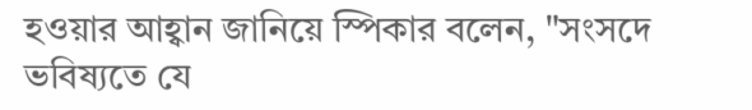হওয়ার আহ্বান জানিয়ে স্পিকার বলেন, "সংসদে ভবিষ্যতে যে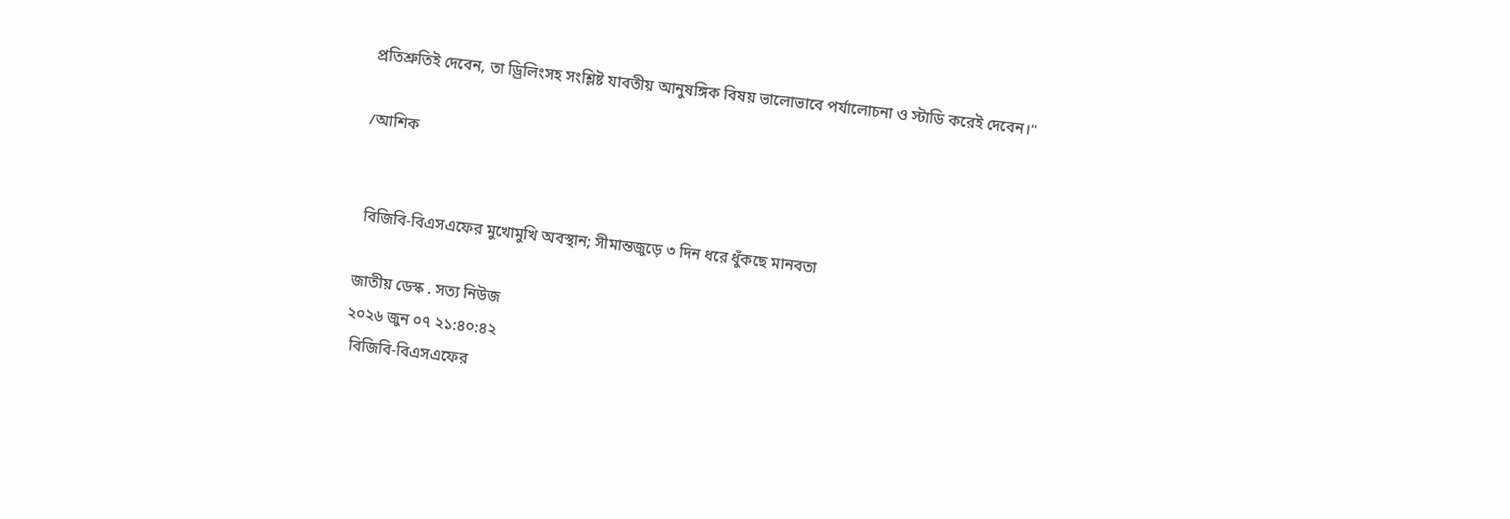প্রতিশ্রুতিই দেবেন, তা ড্রিলিংসহ সংশ্লিষ্ট যাবতীয় আনুষঙ্গিক বিষয় ভালোভাবে পর্যালোচনা ও স্টাডি করেই দেবেন।"

/আশিক


 বিজিবি-বিএসএফের মুখোমুখি অবস্থান; সীমান্তজুড়ে ৩ দিন ধরে ধুঁকছে মানবতা

জাতীয় ডেস্ক . সত্য নিউজ
২০২৬ জুন ০৭ ২১:৪০:৪২
 বিজিবি-বিএসএফের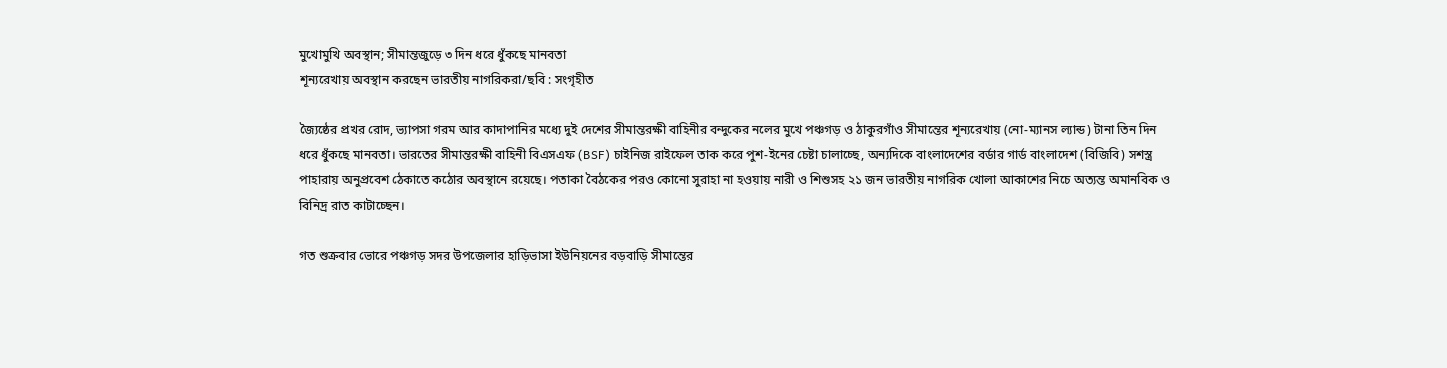মুখোমুখি অবস্থান; সীমান্তজুড়ে ৩ দিন ধরে ধুঁকছে মানবতা
শূন্যরেখায় অবস্থান করছেন ভারতীয় নাগরিকরা/ছবি : সংগৃহীত

জ্যৈষ্ঠের প্রখর রোদ, ভ্যাপসা গরম আর কাদাপানির মধ্যে দুই দেশের সীমান্তরক্ষী বাহিনীর বন্দুকের নলের মুখে পঞ্চগড় ও ঠাকুরগাঁও সীমান্তের শূন্যরেখায় (নো-ম্যানস ল্যান্ড) টানা তিন দিন ধরে ধুঁকছে মানবতা। ভারতের সীমান্তরক্ষী বাহিনী বিএসএফ (BSF) চাইনিজ রাইফেল তাক করে পুশ-ইনের চেষ্টা চালাচ্ছে, অন্যদিকে বাংলাদেশের বর্ডার গার্ড বাংলাদেশ (বিজিবি) সশস্ত্র পাহারায় অনুপ্রবেশ ঠেকাতে কঠোর অবস্থানে রয়েছে। পতাকা বৈঠকের পরও কোনো সুরাহা না হওয়ায় নারী ও শিশুসহ ২১ জন ভারতীয় নাগরিক খোলা আকাশের নিচে অত্যন্ত অমানবিক ও বিনিদ্র রাত কাটাচ্ছেন।

গত শুক্রবার ভোরে পঞ্চগড় সদর উপজেলার হাড়িভাসা ইউনিয়নের বড়বাড়ি সীমান্তের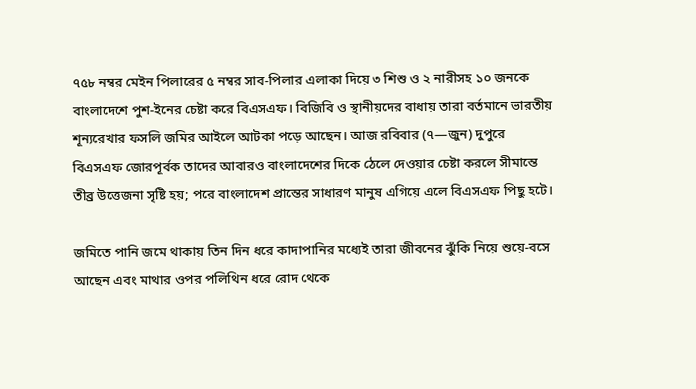৭৫৮ নম্বর মেইন পিলারের ৫ নম্বর সাব-পিলার এলাকা দিয়ে ৩ শিশু ও ২ নারীসহ ১০ জনকে বাংলাদেশে পুশ-ইনের চেষ্টা করে বিএসএফ। বিজিবি ও স্থানীয়দের বাধায় তারা বর্তমানে ভারতীয় শূন্যরেখার ফসলি জমির আইলে আটকা পড়ে আছেন। আজ রবিবার (৭—জুন) দুপুরে বিএসএফ জোরপূর্বক তাদের আবারও বাংলাদেশের দিকে ঠেলে দেওয়ার চেষ্টা করলে সীমান্তে তীব্র উত্তেজনা সৃষ্টি হয়; পরে বাংলাদেশ প্রান্তের সাধারণ মানুষ এগিয়ে এলে বিএসএফ পিছু হটে।

জমিতে পানি জমে থাকায় তিন দিন ধরে কাদাপানির মধ্যেই তারা জীবনের ঝুঁকি নিয়ে শুয়ে-বসে আছেন এবং মাথার ওপর পলিথিন ধরে রোদ থেকে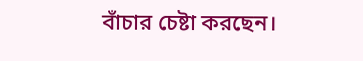বাঁচার চেষ্টা করছেন।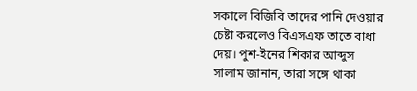সকালে বিজিবি তাদের পানি দেওয়ার চেষ্টা করলেও বিএসএফ তাতে বাধা দেয়। পুশ-ইনের শিকার আব্দুস সালাম জানান, তারা সঙ্গে থাকা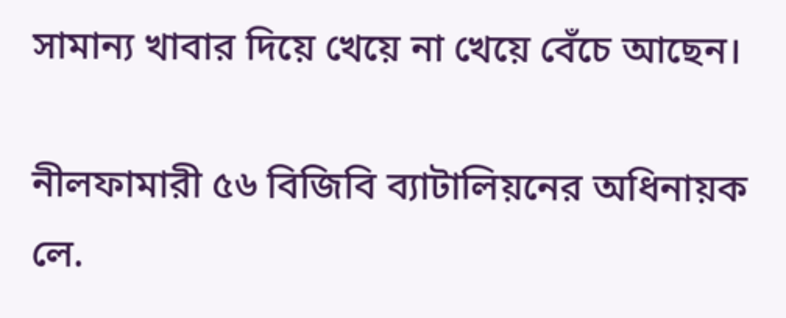সামান্য খাবার দিয়ে খেয়ে না খেয়ে বেঁচে আছেন।

নীলফামারী ৫৬ বিজিবি ব্যাটালিয়নের অধিনায়ক লে.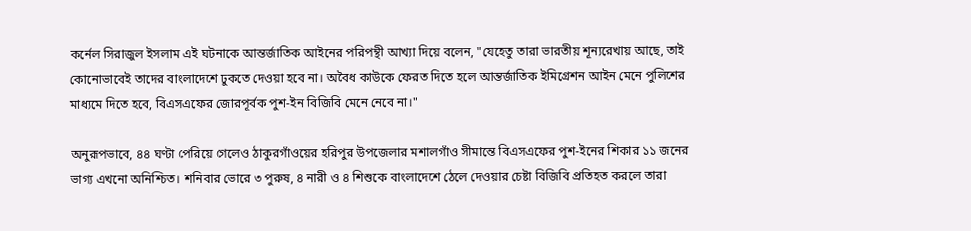কর্নেল সিরাজুল ইসলাম এই ঘটনাকে আন্তর্জাতিক আইনের পরিপন্থী আখ্যা দিয়ে বলেন, "যেহেতু তারা ভারতীয় শূন্যরেখায় আছে, তাই কোনোভাবেই তাদের বাংলাদেশে ঢুকতে দেওয়া হবে না। অবৈধ কাউকে ফেরত দিতে হলে আন্তর্জাতিক ইমিগ্রেশন আইন মেনে পুলিশের মাধ্যমে দিতে হবে, বিএসএফের জোরপূর্বক পুশ-ইন বিজিবি মেনে নেবে না।"

অনুরূপভাবে, ৪৪ ঘণ্টা পেরিয়ে গেলেও ঠাকুরগাঁওয়ের হরিপুর উপজেলার মশালগাঁও সীমান্তে বিএসএফের পুশ-ইনের শিকার ১১ জনের ভাগ্য এখনো অনিশ্চিত। শনিবার ভোরে ৩ পুরুষ, ৪ নারী ও ৪ শিশুকে বাংলাদেশে ঠেলে দেওয়ার চেষ্টা বিজিবি প্রতিহত করলে তারা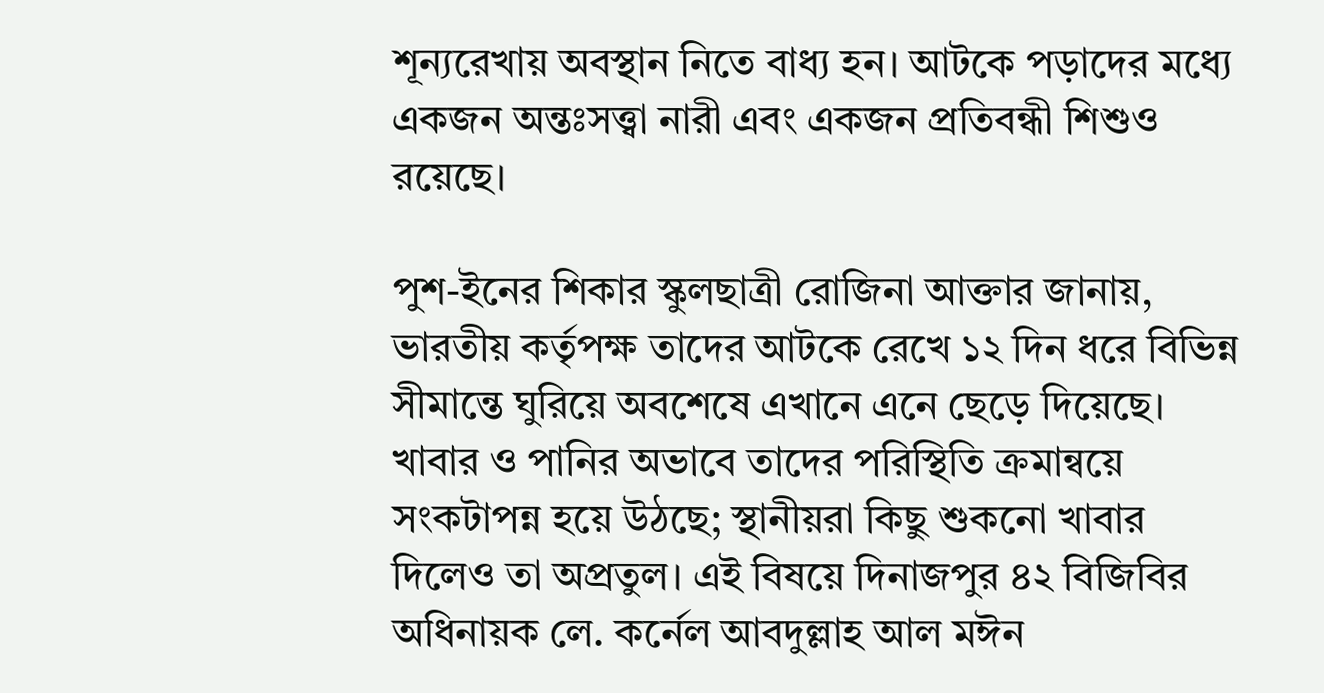শূন্যরেখায় অবস্থান নিতে বাধ্য হন। আটকে পড়াদের মধ্যে একজন অন্তঃসত্ত্বা নারী এবং একজন প্রতিবন্ধী শিশুও রয়েছে।

পুশ-ইনের শিকার স্কুলছাত্রী রোজিনা আক্তার জানায়, ভারতীয় কর্তৃপক্ষ তাদের আটকে রেখে ১২ দিন ধরে বিভিন্ন সীমান্তে ঘুরিয়ে অবশেষে এখানে এনে ছেড়ে দিয়েছে। খাবার ও পানির অভাবে তাদের পরিস্থিতি ক্রমান্বয়ে সংকটাপন্ন হয়ে উঠছে; স্থানীয়রা কিছু শুকনো খাবার দিলেও তা অপ্রতুল। এই বিষয়ে দিনাজপুর ৪২ বিজিবির অধিনায়ক লে. কর্নেল আবদুল্লাহ আল মঈন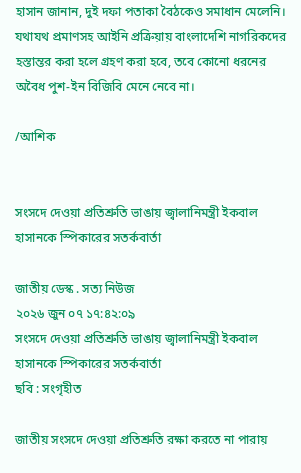হাসান জানান, দুই দফা পতাকা বৈঠকেও সমাধান মেলেনি। যথাযথ প্রমাণসহ আইনি প্রক্রিয়ায় বাংলাদেশি নাগরিকদের হস্তান্তর করা হলে গ্রহণ করা হবে, তবে কোনো ধরনের অবৈধ পুশ-ইন বিজিবি মেনে নেবে না।

/আশিক


সংসদে দেওয়া প্রতিশ্রুতি ভাঙায় জ্বালানিমন্ত্রী ইকবাল হাসানকে স্পিকারের সতর্কবার্তা

জাতীয় ডেস্ক . সত্য নিউজ
২০২৬ জুন ০৭ ১৭:৪২:০৯
সংসদে দেওয়া প্রতিশ্রুতি ভাঙায় জ্বালানিমন্ত্রী ইকবাল হাসানকে স্পিকারের সতর্কবার্তা
ছবি : সংগৃহীত

জাতীয় সংসদে দেওয়া প্রতিশ্রুতি রক্ষা করতে না পারায়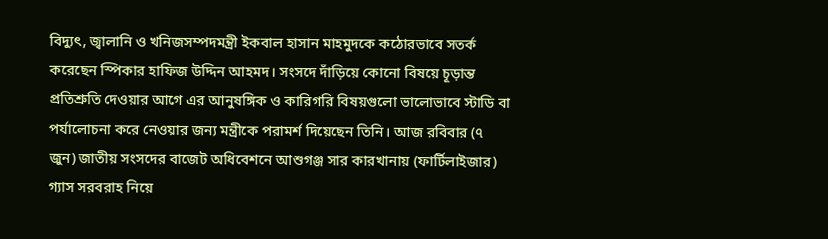বিদ্যুৎ, জ্বালানি ও খনিজসম্পদমন্ত্রী ইকবাল হাসান মাহমুদকে কঠোরভাবে সতর্ক করেছেন স্পিকার হাফিজ উদ্দিন আহমদ। সংসদে দাঁড়িয়ে কোনো বিষয়ে চূড়ান্ত প্রতিশ্রুতি দেওয়ার আগে এর আনুষঙ্গিক ও কারিগরি বিষয়গুলো ভালোভাবে স্টাডি বা পর্যালোচনা করে নেওয়ার জন্য মন্ত্রীকে পরামর্শ দিয়েছেন তিনি। আজ রবিবার (৭ জুন) জাতীয় সংসদের বাজেট অধিবেশনে আশুগঞ্জ সার কারখানায় (ফার্টিলাইজার) গ্যাস সরবরাহ নিয়ে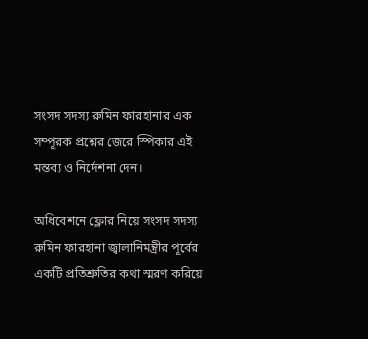সংসদ সদস্য রুমিন ফারহানার এক সম্পূরক প্রশ্নের জেরে স্পিকার এই মন্তব্য ও নির্দেশনা দেন।

অধিবেশনে ফ্লোর নিয়ে সংসদ সদস্য রুমিন ফারহানা জ্বালানিমন্ত্রীর পূর্বের একটি প্রতিশ্রুতির কথা স্মরণ করিয়ে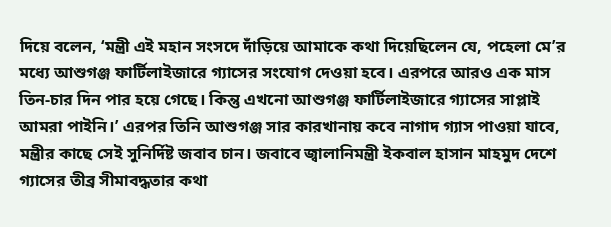দিয়ে বলেন, ‘মন্ত্রী এই মহান সংসদে দাঁড়িয়ে আমাকে কথা দিয়েছিলেন যে, পহেলা মে’র মধ্যে আশুগঞ্জ ফার্টিলাইজারে গ্যাসের সংযোগ দেওয়া হবে। এরপরে আরও এক মাস তিন-চার দিন পার হয়ে গেছে। কিন্তু এখনো আশুগঞ্জ ফার্টিলাইজারে গ্যাসের সাপ্লাই আমরা পাইনি।’ এরপর তিনি আশুগঞ্জ সার কারখানায় কবে নাগাদ গ্যাস পাওয়া যাবে, মন্ত্রীর কাছে সেই সুনির্দিষ্ট জবাব চান। জবাবে জ্বালানিমন্ত্রী ইকবাল হাসান মাহমুদ দেশে গ্যাসের তীব্র সীমাবদ্ধতার কথা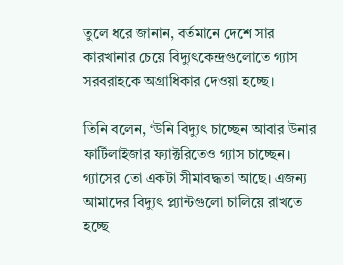তুলে ধরে জানান, বর্তমানে দেশে সার কারখানার চেয়ে বিদ্যুৎকেন্দ্রগুলোতে গ্যাস সরবরাহকে অগ্রাধিকার দেওয়া হচ্ছে।

তিনি বলেন, ‘উনি বিদ্যুৎ চাচ্ছেন আবার উনার ফার্টিলাইজার ফ্যাক্টরিতেও গ্যাস চাচ্ছেন। গ্যাসের তো একটা সীমাবদ্ধতা আছে। এজন্য আমাদের বিদ্যুৎ প্ল্যান্টগুলো চালিয়ে রাখতে হচ্ছে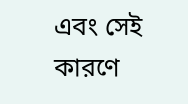এবং সেই কারণে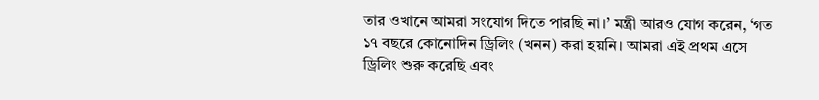তার ওখানে আমরা সংযোগ দিতে পারছি না।’ মন্ত্রী আরও যোগ করেন, ‘গত ১৭ বছরে কোনোদিন ড্রিলিং (খনন) করা হয়নি। আমরা এই প্রথম এসে ড্রিলিং শুরু করেছি এবং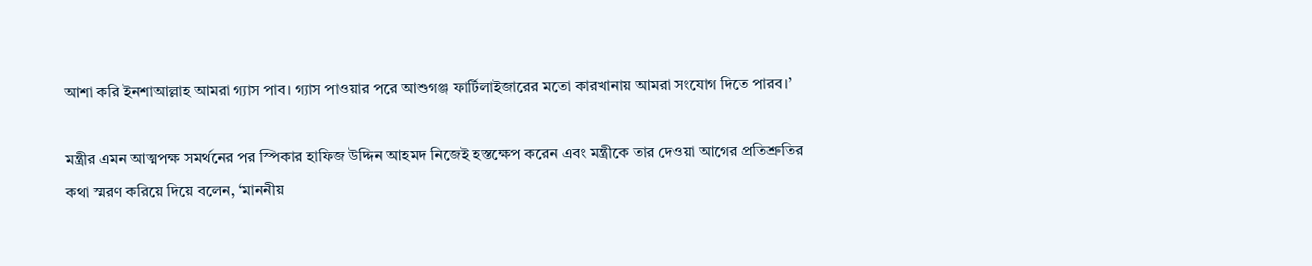আশা করি ইনশাআল্লাহ আমরা গ্যাস পাব। গ্যাস পাওয়ার পরে আশুগঞ্জ ফার্টিলাইজারের মতো কারখানায় আমরা সংযোগ দিতে পারব।’

মন্ত্রীর এমন আত্মপক্ষ সমর্থনের পর স্পিকার হাফিজ উদ্দিন আহমদ নিজেই হস্তক্ষেপ করেন এবং মন্ত্রীকে তার দেওয়া আগের প্রতিশ্রুতির কথা স্মরণ করিয়ে দিয়ে বলেন, ‘মাননীয়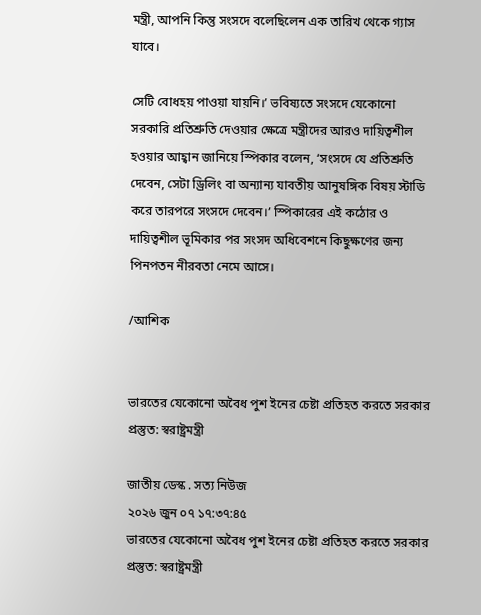মন্ত্রী, আপনি কিন্তু সংসদে বলেছিলেন এক তারিখ থেকে গ্যাস যাবে।

সেটি বোধহয় পাওয়া যায়নি।’ ভবিষ্যতে সংসদে যেকোনো সরকারি প্রতিশ্রুতি দেওয়ার ক্ষেত্রে মন্ত্রীদের আরও দায়িত্বশীল হওয়ার আহ্বান জানিয়ে স্পিকার বলেন, ‘সংসদে যে প্রতিশ্রুতি দেবেন, সেটা ড্রিলিং বা অন্যান্য যাবতীয় আনুষঙ্গিক বিষয় স্টাডি করে তারপরে সংসদে দেবেন।’ স্পিকারের এই কঠোর ও দায়িত্বশীল ভূমিকার পর সংসদ অধিবেশনে কিছুক্ষণের জন্য পিনপতন নীরবতা নেমে আসে।

/আশিক


ভারতের যেকোনো অবৈধ পুশ ইনের চেষ্টা প্রতিহত করতে সরকার প্রস্তুত: স্বরাষ্ট্রমন্ত্রী

জাতীয় ডেস্ক . সত্য নিউজ
২০২৬ জুন ০৭ ১৭:৩৭:৪৫
ভারতের যেকোনো অবৈধ পুশ ইনের চেষ্টা প্রতিহত করতে সরকার প্রস্তুত: স্বরাষ্ট্রমন্ত্রী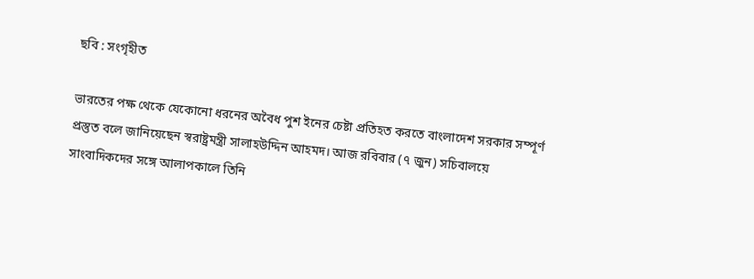ছবি : সংগৃহীত

ভারতের পক্ষ থেকে যেকোনো ধরনের অবৈধ পুশ ইনের চেষ্টা প্রতিহত করতে বাংলাদেশ সরকার সম্পূর্ণ প্রস্তুত বলে জানিয়েছেন স্বরাষ্ট্রমন্ত্রী সালাহউদ্দিন আহমদ। আজ রবিবার (৭ জুন) সচিবালয়ে সাংবাদিকদের সঙ্গে আলাপকালে তিনি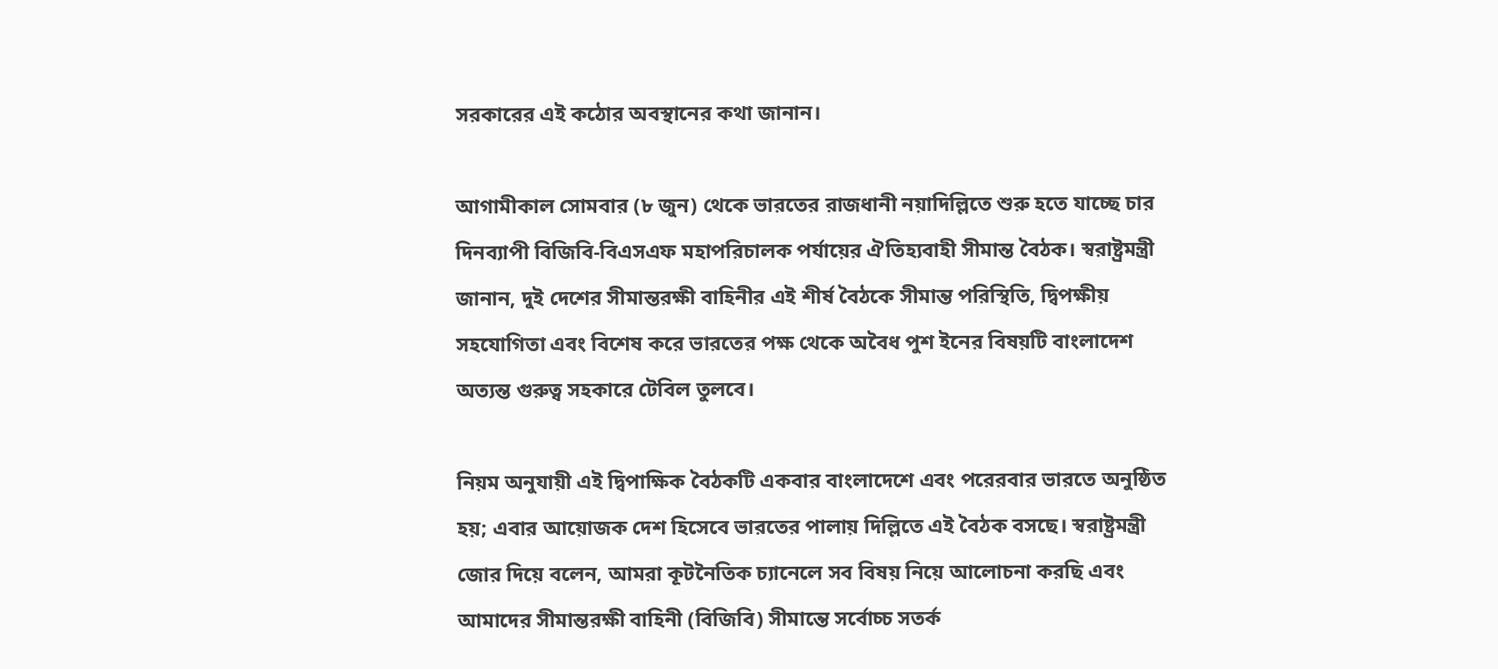সরকারের এই কঠোর অবস্থানের কথা জানান।

আগামীকাল সোমবার (৮ জুন) থেকে ভারতের রাজধানী নয়াদিল্লিতে শুরু হতে যাচ্ছে চার দিনব্যাপী বিজিবি-বিএসএফ মহাপরিচালক পর্যায়ের ঐতিহ্যবাহী সীমান্ত বৈঠক। স্বরাষ্ট্রমন্ত্রী জানান, দুই দেশের সীমান্তরক্ষী বাহিনীর এই শীর্ষ বৈঠকে সীমান্ত পরিস্থিতি, দ্বিপক্ষীয় সহযোগিতা এবং বিশেষ করে ভারতের পক্ষ থেকে অবৈধ পুশ ইনের বিষয়টি বাংলাদেশ অত্যন্ত গুরুত্ব সহকারে টেবিল তুলবে।

নিয়ম অনুযায়ী এই দ্বিপাক্ষিক বৈঠকটি একবার বাংলাদেশে এবং পরেরবার ভারতে অনুষ্ঠিত হয়; এবার আয়োজক দেশ হিসেবে ভারতের পালায় দিল্লিতে এই বৈঠক বসছে। স্বরাষ্ট্রমন্ত্রী জোর দিয়ে বলেন, আমরা কূটনৈতিক চ্যানেলে সব বিষয় নিয়ে আলোচনা করছি এবং আমাদের সীমান্তরক্ষী বাহিনী (বিজিবি) সীমান্তে সর্বোচ্চ সতর্ক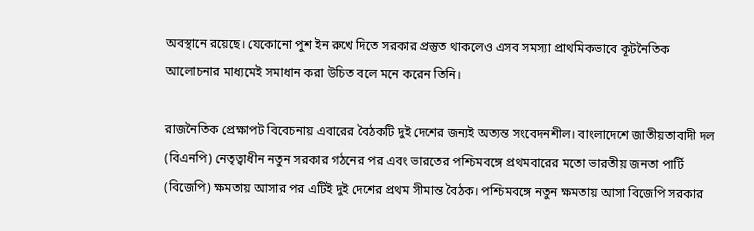অবস্থানে রয়েছে। যেকোনো পুশ ইন রুখে দিতে সরকার প্রস্তুত থাকলেও এসব সমস্যা প্রাথমিকভাবে কূটনৈতিক আলোচনার মাধ্যমেই সমাধান করা উচিত বলে মনে করেন তিনি।

রাজনৈতিক প্রেক্ষাপট বিবেচনায় এবারের বৈঠকটি দুই দেশের জন্যই অত্যন্ত সংবেদনশীল। বাংলাদেশে জাতীয়তাবাদী দল (বিএনপি) নেতৃত্বাধীন নতুন সরকার গঠনের পর এবং ভারতের পশ্চিমবঙ্গে প্রথমবারের মতো ভারতীয় জনতা পার্টি (বিজেপি) ক্ষমতায় আসার পর এটিই দুই দেশের প্রথম সীমান্ত বৈঠক। পশ্চিমবঙ্গে নতুন ক্ষমতায় আসা বিজেপি সরকার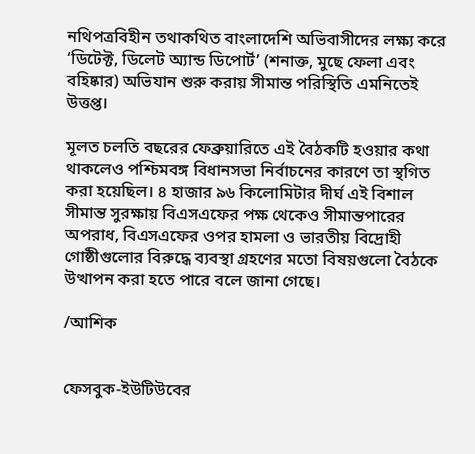নথিপত্রবিহীন তথাকথিত বাংলাদেশি অভিবাসীদের লক্ষ্য করে ‘ডিটেক্ট, ডিলেট অ্যান্ড ডিপোর্ট’ (শনাক্ত, মুছে ফেলা এবং বহিষ্কার) অভিযান শুরু করায় সীমান্ত পরিস্থিতি এমনিতেই উত্তপ্ত।

মূলত চলতি বছরের ফেব্রুয়ারিতে এই বৈঠকটি হওয়ার কথা থাকলেও পশ্চিমবঙ্গ বিধানসভা নির্বাচনের কারণে তা স্থগিত করা হয়েছিল। ৪ হাজার ৯৬ কিলোমিটার দীর্ঘ এই বিশাল সীমান্ত সুরক্ষায় বিএসএফের পক্ষ থেকেও সীমান্তপারের অপরাধ, বিএসএফের ওপর হামলা ও ভারতীয় বিদ্রোহী গোষ্ঠীগুলোর বিরুদ্ধে ব্যবস্থা গ্রহণের মতো বিষয়গুলো বৈঠকে উত্থাপন করা হতে পারে বলে জানা গেছে।

/আশিক


ফেসবুক-ইউটিউবের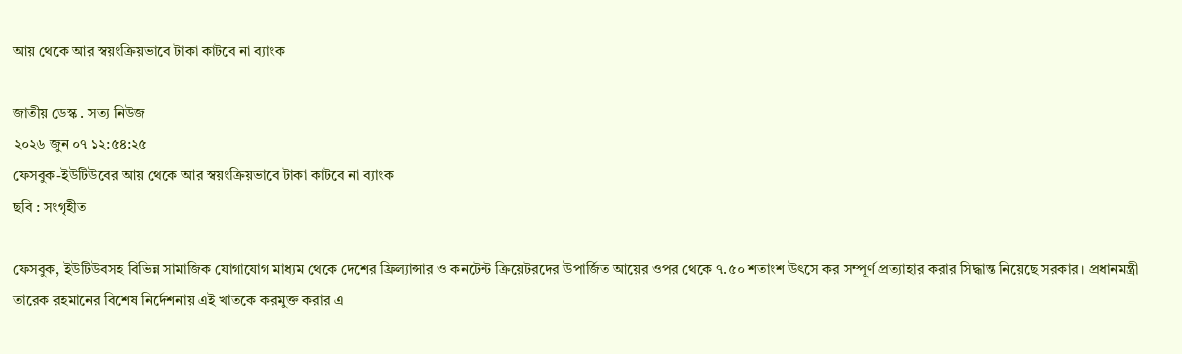আয় থেকে আর স্বয়ংক্রিয়ভাবে টাকা কাটবে না ব্যাংক

জাতীয় ডেস্ক . সত্য নিউজ
২০২৬ জুন ০৭ ১২:৫৪:২৫
ফেসবুক-ইউটিউবের আয় থেকে আর স্বয়ংক্রিয়ভাবে টাকা কাটবে না ব্যাংক
ছবি : সংগৃহীত

ফেসবুক, ইউটিউবসহ বিভিন্ন সামাজিক যোগাযোগ মাধ্যম থেকে দেশের ফ্রিল্যান্সার ও কনটেন্ট ক্রিয়েটরদের উপার্জিত আয়ের ওপর থেকে ৭.৫০ শতাংশ উৎসে কর সম্পূর্ণ প্রত্যাহার করার সিদ্ধান্ত নিয়েছে সরকার। প্রধানমন্ত্রী তারেক রহমানের বিশেষ নির্দেশনায় এই খাতকে করমুক্ত করার এ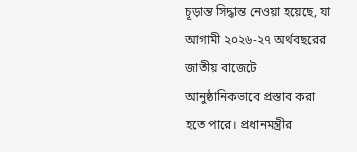চূড়ান্ত সিদ্ধান্ত নেওয়া হয়েছে, যা আগামী ২০২৬-২৭ অর্থবছরের জাতীয় বাজেটে আনুষ্ঠানিকভাবে প্রস্তাব করা হতে পারে। প্রধানমন্ত্রীর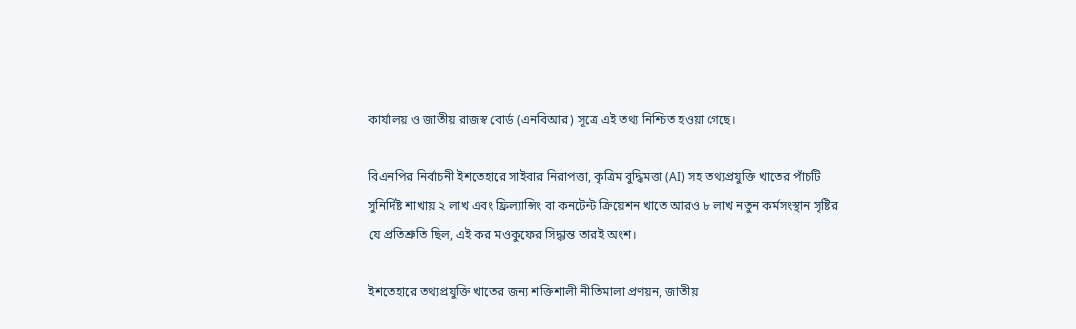কার্যালয় ও জাতীয় রাজস্ব বোর্ড (এনবিআর) সূত্রে এই তথ্য নিশ্চিত হওয়া গেছে।

বিএনপির নির্বাচনী ইশতেহারে সাইবার নিরাপত্তা, কৃত্রিম বুদ্ধিমত্তা (AI) সহ তথ্যপ্রযুক্তি খাতের পাঁচটি সুনির্দিষ্ট শাখায় ২ লাখ এবং ফ্রিল্যান্সিং বা কনটেন্ট ক্রিয়েশন খাতে আরও ৮ লাখ নতুন কর্মসংস্থান সৃষ্টির যে প্রতিশ্রুতি ছিল, এই কর মওকুফের সিদ্ধান্ত তারই অংশ।

ইশতেহারে তথ্যপ্রযুক্তি খাতের জন্য শক্তিশালী নীতিমালা প্রণয়ন, জাতীয়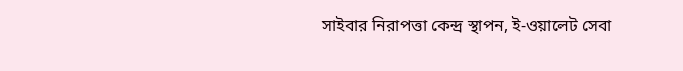সাইবার নিরাপত্তা কেন্দ্র স্থাপন, ই-ওয়ালেট সেবা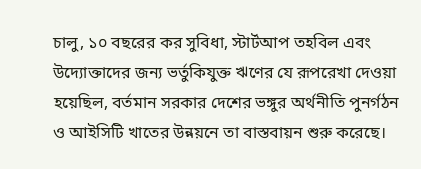চালু, ১০ বছরের কর সুবিধা, স্টার্টআপ তহবিল এবং উদ্যোক্তাদের জন্য ভর্তুকিযুক্ত ঋণের যে রূপরেখা দেওয়া হয়েছিল, বর্তমান সরকার দেশের ভঙ্গুর অর্থনীতি পুনর্গঠন ও আইসিটি খাতের উন্নয়নে তা বাস্তবায়ন শুরু করেছে।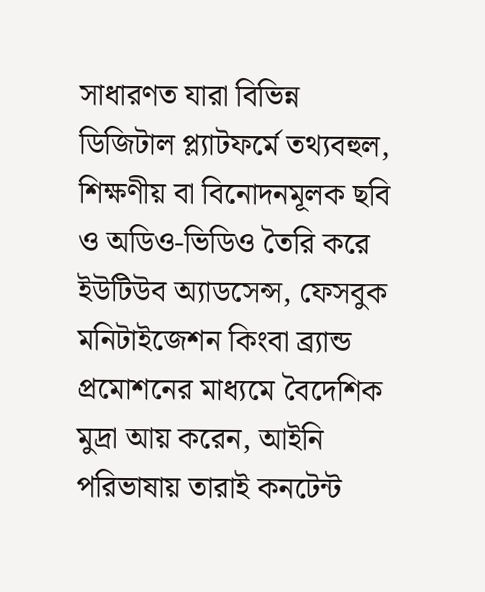সাধারণত যারা বিভিন্ন ডিজিটাল প্ল্যাটফর্মে তথ্যবহুল, শিক্ষণীয় বা বিনোদনমূলক ছবি ও অডিও-ভিডিও তৈরি করে ইউটিউব অ্যাডসেন্স, ফেসবুক মনিটাইজেশন কিংবা ব্র্যান্ড প্রমোশনের মাধ্যমে বৈদেশিক মুদ্রা আয় করেন, আইনি পরিভাষায় তারাই কনটেন্ট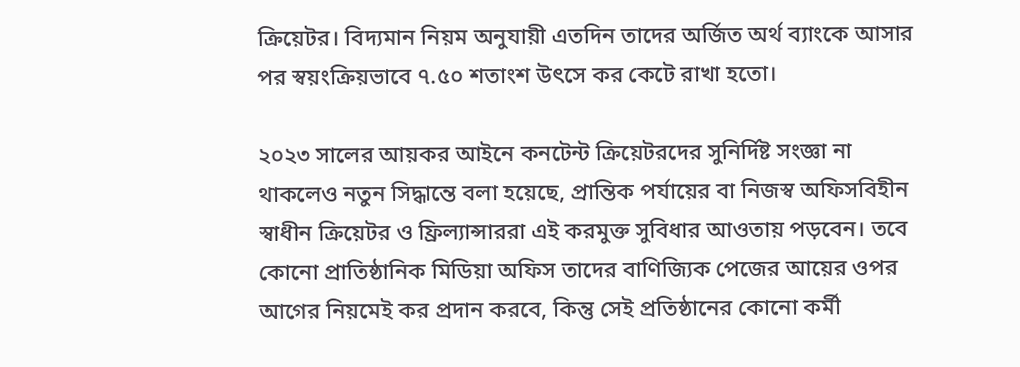ক্রিয়েটর। বিদ্যমান নিয়ম অনুযায়ী এতদিন তাদের অর্জিত অর্থ ব্যাংকে আসার পর স্বয়ংক্রিয়ভাবে ৭.৫০ শতাংশ উৎসে কর কেটে রাখা হতো।

২০২৩ সালের আয়কর আইনে কনটেন্ট ক্রিয়েটরদের সুনির্দিষ্ট সংজ্ঞা না থাকলেও নতুন সিদ্ধান্তে বলা হয়েছে, প্রান্তিক পর্যায়ের বা নিজস্ব অফিসবিহীন স্বাধীন ক্রিয়েটর ও ফ্রিল্যান্সাররা এই করমুক্ত সুবিধার আওতায় পড়বেন। তবে কোনো প্রাতিষ্ঠানিক মিডিয়া অফিস তাদের বাণিজ্যিক পেজের আয়ের ওপর আগের নিয়মেই কর প্রদান করবে, কিন্তু সেই প্রতিষ্ঠানের কোনো কর্মী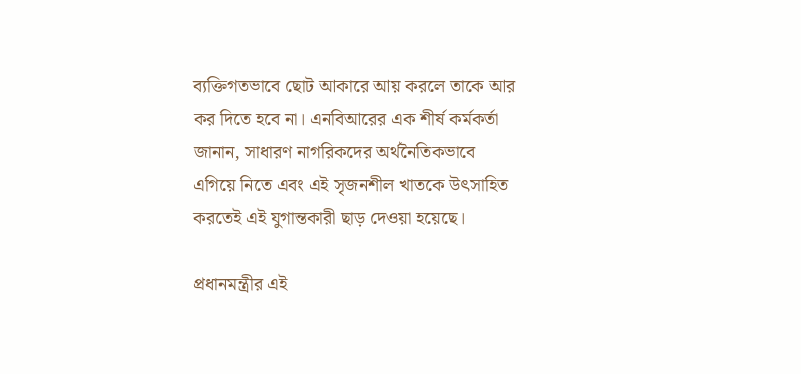ব্যক্তিগতভাবে ছোট আকারে আয় করলে তাকে আর কর দিতে হবে না। এনবিআরের এক শীর্ষ কর্মকর্তা জানান, সাধারণ নাগরিকদের অর্থনৈতিকভাবে এগিয়ে নিতে এবং এই সৃজনশীল খাতকে উৎসাহিত করতেই এই যুগান্তকারী ছাড় দেওয়া হয়েছে।

প্রধানমন্ত্রীর এই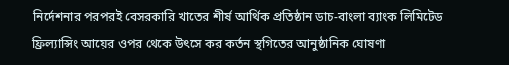নির্দেশনার পরপরই বেসরকারি খাতের শীর্ষ আর্থিক প্রতিষ্ঠান ডাচ-বাংলা ব্যাংক লিমিটেড ফ্রিল্যান্সিং আয়ের ওপর থেকে উৎসে কর কর্তন স্থগিতের আনুষ্ঠানিক ঘোষণা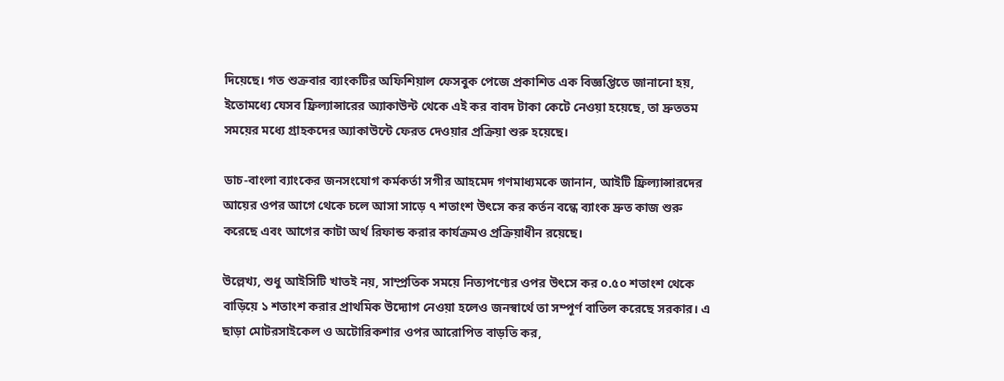দিয়েছে। গত শুক্রবার ব্যাংকটির অফিশিয়াল ফেসবুক পেজে প্রকাশিত এক বিজ্ঞপ্তিতে জানানো হয়, ইতোমধ্যে যেসব ফ্রিল্যান্সারের অ্যাকাউন্ট থেকে এই কর বাবদ টাকা কেটে নেওয়া হয়েছে, তা দ্রুততম সময়ের মধ্যে গ্রাহকদের অ্যাকাউন্টে ফেরত দেওয়ার প্রক্রিয়া শুরু হয়েছে।

ডাচ-বাংলা ব্যাংকের জনসংযোগ কর্মকর্তা সগীর আহমেদ গণমাধ্যমকে জানান, আইটি ফ্রিল্যান্সারদের আয়ের ওপর আগে থেকে চলে আসা সাড়ে ৭ শতাংশ উৎসে কর কর্তন বন্ধে ব্যাংক দ্রুত কাজ শুরু করেছে এবং আগের কাটা অর্থ রিফান্ড করার কার্যক্রমও প্রক্রিয়াধীন রয়েছে।

উল্লেখ্য, শুধু আইসিটি খাতই নয়, সাম্প্রতিক সময়ে নিত্যপণ্যের ওপর উৎসে কর ০.৫০ শতাংশ থেকে বাড়িয়ে ১ শতাংশ করার প্রাথমিক উদ্যোগ নেওয়া হলেও জনস্বার্থে তা সম্পূর্ণ বাতিল করেছে সরকার। এ ছাড়া মোটরসাইকেল ও অটোরিকশার ওপর আরোপিত বাড়তি কর,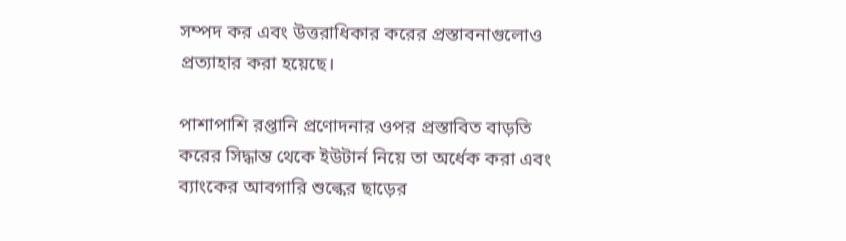সম্পদ কর এবং উত্তরাধিকার করের প্রস্তাবনাগুলোও প্রত্যাহার করা হয়েছে।

পাশাপাশি রপ্তানি প্রণোদনার ওপর প্রস্তাবিত বাড়তি করের সিদ্ধান্ত থেকে ইউটার্ন নিয়ে তা অর্ধেক করা এবং ব্যাংকের আবগারি শুল্কের ছাড়ের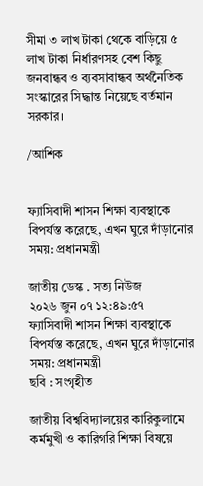সীমা ৩ লাখ টাকা থেকে বাড়িয়ে ৫ লাখ টাকা নির্ধারণসহ বেশ কিছু জনবান্ধব ও ব্যবসাবান্ধব অর্থনৈতিক সংস্কারের সিদ্ধান্ত নিয়েছে বর্তমান সরকার।

/আশিক


ফ্যাসিবাদী শাসন শিক্ষা ব্যবস্থাকে বিপর্যস্ত করেছে, এখন ঘুরে দাঁড়ানোর সময়: প্রধানমন্ত্রী

জাতীয় ডেস্ক . সত্য নিউজ
২০২৬ জুন ০৭ ১২:৪৯:৫৭
ফ্যাসিবাদী শাসন শিক্ষা ব্যবস্থাকে বিপর্যস্ত করেছে, এখন ঘুরে দাঁড়ানোর সময়: প্রধানমন্ত্রী
ছবি : সংগৃহীত

জাতীয় বিশ্ববিদ্যালয়ের কারিকুলামে কর্মমুখী ও কারিগরি শিক্ষা বিষয়ে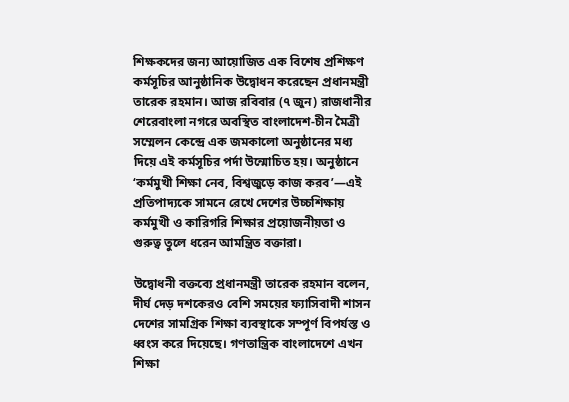শিক্ষকদের জন্য আয়োজিত এক বিশেষ প্রশিক্ষণ কর্মসূচির আনুষ্ঠানিক উদ্বোধন করেছেন প্রধানমন্ত্রী তারেক রহমান। আজ রবিবার (৭ জুন) রাজধানীর শেরেবাংলা নগরে অবস্থিত বাংলাদেশ-চীন মৈত্রী সম্মেলন কেন্দ্রে এক জমকালো অনুষ্ঠানের মধ্য দিয়ে এই কর্মসূচির পর্দা উন্মোচিত হয়। অনুষ্ঠানে ‘কর্মমুখী শিক্ষা নেব, বিশ্বজুড়ে কাজ করব’—এই প্রতিপাদ্যকে সামনে রেখে দেশের উচ্চশিক্ষায় কর্মমুখী ও কারিগরি শিক্ষার প্রয়োজনীয়তা ও গুরুত্ব তুলে ধরেন আমন্ত্রিত বক্তারা।

উদ্বোধনী বক্তব্যে প্রধানমন্ত্রী তারেক রহমান বলেন, দীর্ঘ দেড় দশকেরও বেশি সময়ের ফ্যাসিবাদী শাসন দেশের সামগ্রিক শিক্ষা ব্যবস্থাকে সম্পূর্ণ বিপর্যস্ত ও ধ্বংস করে দিয়েছে। গণতান্ত্রিক বাংলাদেশে এখন শিক্ষা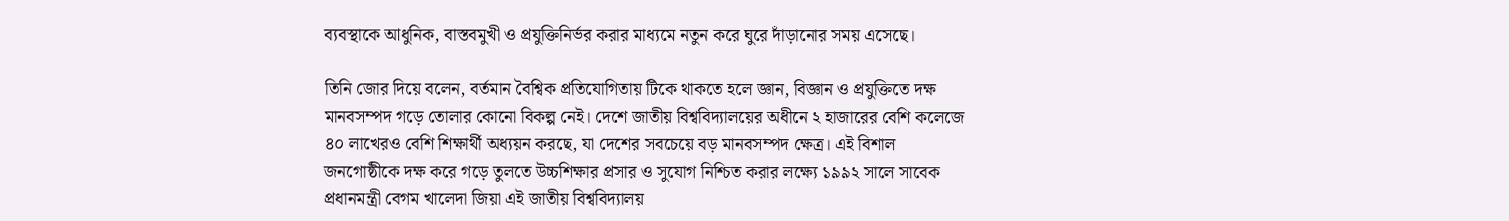ব্যবস্থাকে আধুনিক, বাস্তবমুখী ও প্রযুক্তিনির্ভর করার মাধ্যমে নতুন করে ঘুরে দাঁড়ানোর সময় এসেছে।

তিনি জোর দিয়ে বলেন, বর্তমান বৈশ্বিক প্রতিযোগিতায় টিকে থাকতে হলে জ্ঞান, বিজ্ঞান ও প্রযুক্তিতে দক্ষ মানবসম্পদ গড়ে তোলার কোনো বিকল্প নেই। দেশে জাতীয় বিশ্ববিদ্যালয়ের অধীনে ২ হাজারের বেশি কলেজে ৪০ লাখেরও বেশি শিক্ষার্থী অধ্যয়ন করছে, যা দেশের সবচেয়ে বড় মানবসম্পদ ক্ষেত্র। এই বিশাল জনগোষ্ঠীকে দক্ষ করে গড়ে তুলতে উচ্চশিক্ষার প্রসার ও সুযোগ নিশ্চিত করার লক্ষ্যে ১৯৯২ সালে সাবেক প্রধানমন্ত্রী বেগম খালেদা জিয়া এই জাতীয় বিশ্ববিদ্যালয়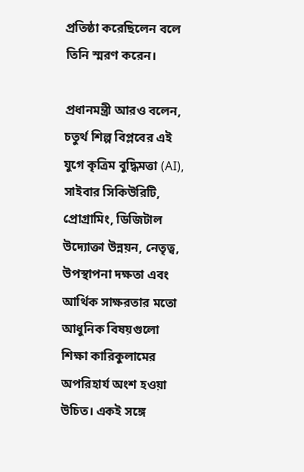প্রতিষ্ঠা করেছিলেন বলে তিনি স্মরণ করেন।

প্রধানমন্ত্রী আরও বলেন, চতুর্থ শিল্প বিপ্লবের এই যুগে কৃত্রিম বুদ্ধিমত্তা (AI), সাইবার সিকিউরিটি, প্রোগ্রামিং, ডিজিটাল উদ্যোক্তা উন্নয়ন, নেতৃত্ব, উপস্থাপনা দক্ষতা এবং আর্থিক সাক্ষরতার মতো আধুনিক বিষয়গুলো শিক্ষা কারিকুলামের অপরিহার্য অংশ হওয়া উচিত। একই সঙ্গে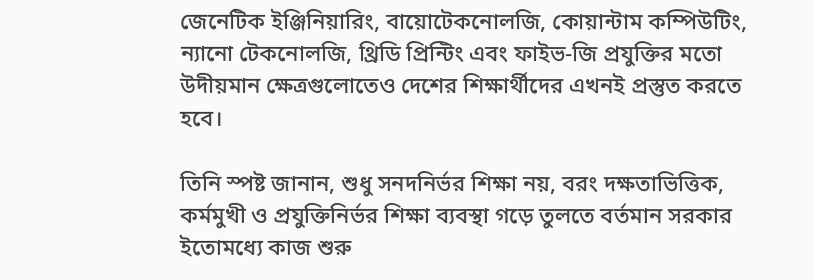জেনেটিক ইঞ্জিনিয়ারিং, বায়োটেকনোলজি, কোয়ান্টাম কম্পিউটিং, ন্যানো টেকনোলজি, থ্রিডি প্রিন্টিং এবং ফাইভ-জি প্রযুক্তির মতো উদীয়মান ক্ষেত্রগুলোতেও দেশের শিক্ষার্থীদের এখনই প্রস্তুত করতে হবে।

তিনি স্পষ্ট জানান, শুধু সনদনির্ভর শিক্ষা নয়, বরং দক্ষতাভিত্তিক, কর্মমুখী ও প্রযুক্তিনির্ভর শিক্ষা ব্যবস্থা গড়ে তুলতে বর্তমান সরকার ইতোমধ্যে কাজ শুরু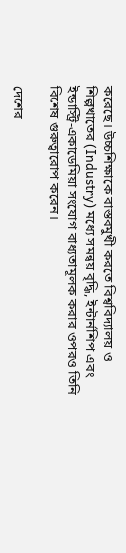করেছে। উচ্চশিক্ষাকে বাস্তবমুখী করতে বিশ্ববিদ্যালয় ও শিল্পখাতের (Industry) মধ্যে সমন্বয় বৃদ্ধি, ইন্টার্নশিপ এবং ইন্ডাস্ট্রি-একাডেমিয়া সংযোগ বাধ্যতামূলক করার ওপরও তিনি বিশেষ গুরুত্বারোপ করেন।

দেশের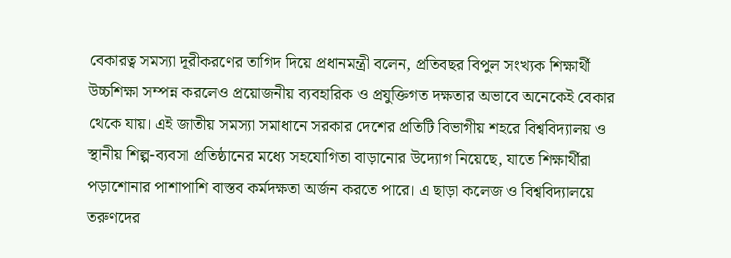বেকারত্ব সমস্যা দূরীকরণের তাগিদ দিয়ে প্রধানমন্ত্রী বলেন, প্রতিবছর বিপুল সংখ্যক শিক্ষার্থী উচ্চশিক্ষা সম্পন্ন করলেও প্রয়োজনীয় ব্যবহারিক ও প্রযুক্তিগত দক্ষতার অভাবে অনেকেই বেকার থেকে যায়। এই জাতীয় সমস্যা সমাধানে সরকার দেশের প্রতিটি বিভাগীয় শহরে বিশ্ববিদ্যালয় ও স্থানীয় শিল্প-ব্যবসা প্রতিষ্ঠানের মধ্যে সহযোগিতা বাড়ানোর উদ্যোগ নিয়েছে, যাতে শিক্ষার্থীরা পড়াশোনার পাশাপাশি বাস্তব কর্মদক্ষতা অর্জন করতে পারে। এ ছাড়া কলেজ ও বিশ্ববিদ্যালয়ে তরুণদের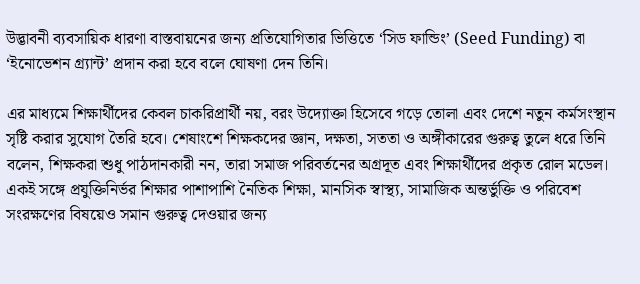উদ্ভাবনী ব্যবসায়িক ধারণা বাস্তবায়নের জন্য প্রতিযোগিতার ভিত্তিতে ‘সিড ফান্ডিং’ (Seed Funding) বা ‘ইনোভেশন গ্র্যান্ট’ প্রদান করা হবে বলে ঘোষণা দেন তিনি।

এর মাধ্যমে শিক্ষার্থীদের কেবল চাকরিপ্রার্থী নয়, বরং উদ্যোক্তা হিসেবে গড়ে তোলা এবং দেশে নতুন কর্মসংস্থান সৃষ্টি করার সুযোগ তৈরি হবে। শেষাংশে শিক্ষকদের জ্ঞান, দক্ষতা, সততা ও অঙ্গীকারের গুরুত্ব তুলে ধরে তিনি বলেন, শিক্ষকরা শুধু পাঠদানকারী নন, তারা সমাজ পরিবর্তনের অগ্রদূত এবং শিক্ষার্থীদের প্রকৃত রোল মডেল। একই সঙ্গে প্রযুক্তিনির্ভর শিক্ষার পাশাপাশি নৈতিক শিক্ষা, মানসিক স্বাস্থ্য, সামাজিক অন্তর্ভুক্তি ও পরিবেশ সংরক্ষণের বিষয়েও সমান গুরুত্ব দেওয়ার জন্য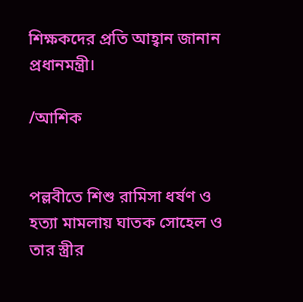শিক্ষকদের প্রতি আহ্বান জানান প্রধানমন্ত্রী।

/আশিক


পল্লবীতে শিশু রামিসা ধর্ষণ ও হত্যা মামলায় ঘাতক সোহেল ও তার স্ত্রীর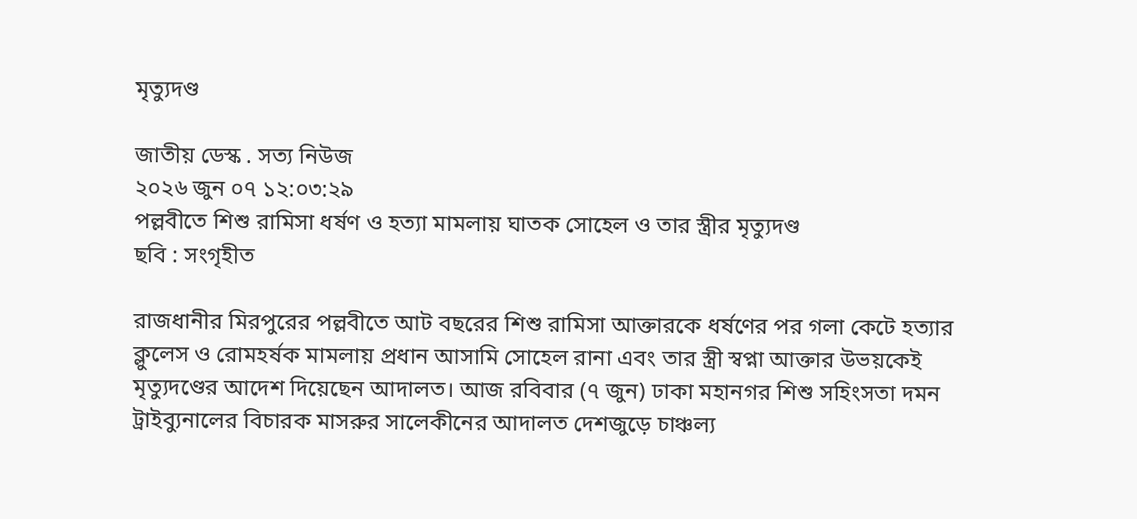মৃত্যুদণ্ড

জাতীয় ডেস্ক . সত্য নিউজ
২০২৬ জুন ০৭ ১২:০৩:২৯
পল্লবীতে শিশু রামিসা ধর্ষণ ও হত্যা মামলায় ঘাতক সোহেল ও তার স্ত্রীর মৃত্যুদণ্ড
ছবি : সংগৃহীত

রাজধানীর মিরপুরের পল্লবীতে আট বছরের শিশু রামিসা আক্তারকে ধর্ষণের পর গলা কেটে হত্যার ক্লুলেস ও রোমহর্ষক মামলায় প্রধান আসামি সোহেল রানা এবং তার স্ত্রী স্বপ্না আক্তার উভয়কেই মৃত্যুদণ্ডের আদেশ দিয়েছেন আদালত। আজ রবিবার (৭ জুন) ঢাকা মহানগর শিশু সহিংসতা দমন ট্রাইব্যুনালের বিচারক মাসরুর সালেকীনের আদালত দেশজুড়ে চাঞ্চল্য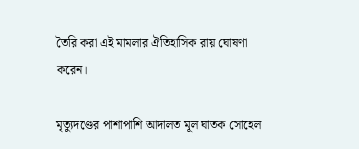তৈরি করা এই মামলার ঐতিহাসিক রায় ঘোষণা করেন।

মৃত্যুদণ্ডের পাশাপাশি আদালত মূল ঘাতক সোহেল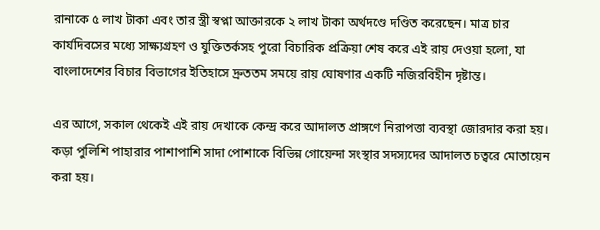রানাকে ৫ লাখ টাকা এবং তার স্ত্রী স্বপ্না আক্তারকে ২ লাখ টাকা অর্থদণ্ডে দণ্ডিত করেছেন। মাত্র চার কার্যদিবসের মধ্যে সাক্ষ্যগ্রহণ ও যুক্তিতর্কসহ পুরো বিচারিক প্রক্রিয়া শেষ করে এই রায় দেওয়া হলো, যা বাংলাদেশের বিচার বিভাগের ইতিহাসে দ্রুততম সময়ে রায় ঘোষণার একটি নজিরবিহীন দৃষ্টান্ত।

এর আগে, সকাল থেকেই এই রায় দেখাকে কেন্দ্র করে আদালত প্রাঙ্গণে নিরাপত্তা ব্যবস্থা জোরদার করা হয়। কড়া পুলিশি পাহারার পাশাপাশি সাদা পোশাকে বিভিন্ন গোয়েন্দা সংস্থার সদস্যদের আদালত চত্বরে মোতায়েন করা হয়।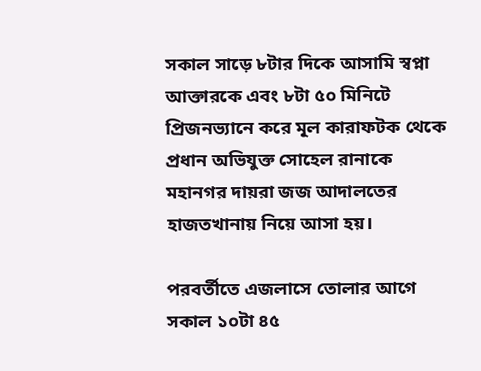সকাল সাড়ে ৮টার দিকে আসামি স্বপ্না আক্তারকে এবং ৮টা ৫০ মিনিটে প্রিজনভ্যানে করে মূল কারাফটক থেকে প্রধান অভিযুক্ত সোহেল রানাকে মহানগর দায়রা জজ আদালতের হাজতখানায় নিয়ে আসা হয়।

পরবর্তীতে এজলাসে তোলার আগে সকাল ১০টা ৪৫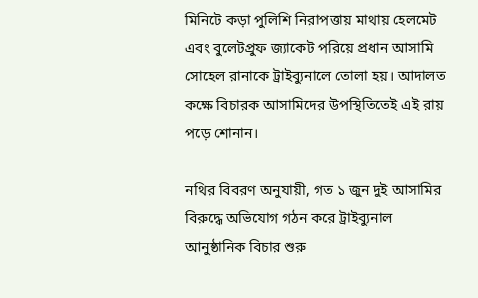মিনিটে কড়া পুলিশি নিরাপত্তায় মাথায় হেলমেট এবং বুলেটপ্রুফ জ্যাকেট পরিয়ে প্রধান আসামি সোহেল রানাকে ট্রাইব্যুনালে তোলা হয়। আদালত কক্ষে বিচারক আসামিদের উপস্থিতিতেই এই রায় পড়ে শোনান।

নথির বিবরণ অনুযায়ী, গত ১ জুন দুই আসামির বিরুদ্ধে অভিযোগ গঠন করে ট্রাইব্যুনাল আনুষ্ঠানিক বিচার শুরু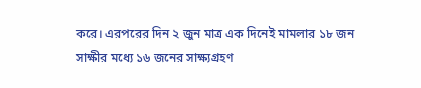করে। এরপরের দিন ২ জুন মাত্র এক দিনেই মামলার ১৮ জন সাক্ষীর মধ্যে ১৬ জনের সাক্ষ্যগ্রহণ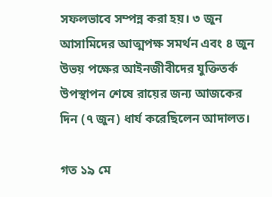সফলভাবে সম্পন্ন করা হয়। ৩ জুন আসামিদের আত্মপক্ষ সমর্থন এবং ৪ জুন উভয় পক্ষের আইনজীবীদের যুক্তিতর্ক উপস্থাপন শেষে রায়ের জন্য আজকের দিন (৭ জুন) ধার্য করেছিলেন আদালত।

গত ১৯ মে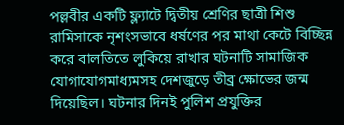পল্লবীর একটি ফ্ল্যাটে দ্বিতীয় শ্রেণির ছাত্রী শিশু রামিসাকে নৃশংসভাবে ধর্ষণের পর মাথা কেটে বিচ্ছিন্ন করে বালতিতে লুকিয়ে রাখার ঘটনাটি সামাজিক যোগাযোগমাধ্যমসহ দেশজুড়ে তীব্র ক্ষোভের জন্ম দিয়েছিল। ঘটনার দিনই পুলিশ প্রযুক্তির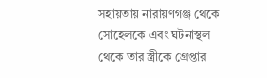সহায়তায় নারায়ণগঞ্জ থেকে সোহেলকে এবং ঘটনাস্থল থেকে তার স্ত্রীকে গ্রেপ্তার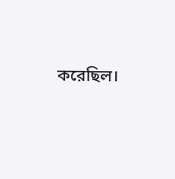করেছিল।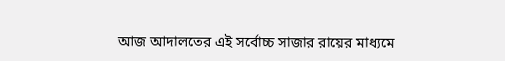আজ আদালতের এই সর্বোচ্চ সাজার রায়ের মাধ্যমে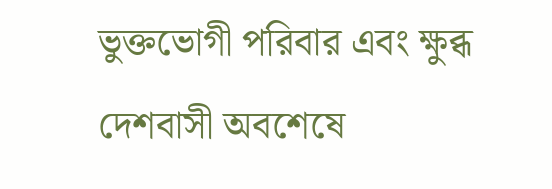ভুক্তভোগী পরিবার এবং ক্ষুব্ধ দেশবাসী অবশেষে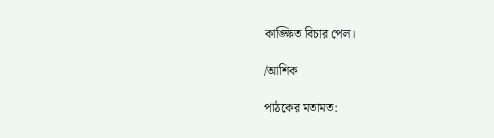কাঙ্ক্ষিত বিচার পেল।

/আশিক

পাঠকের মতামত: